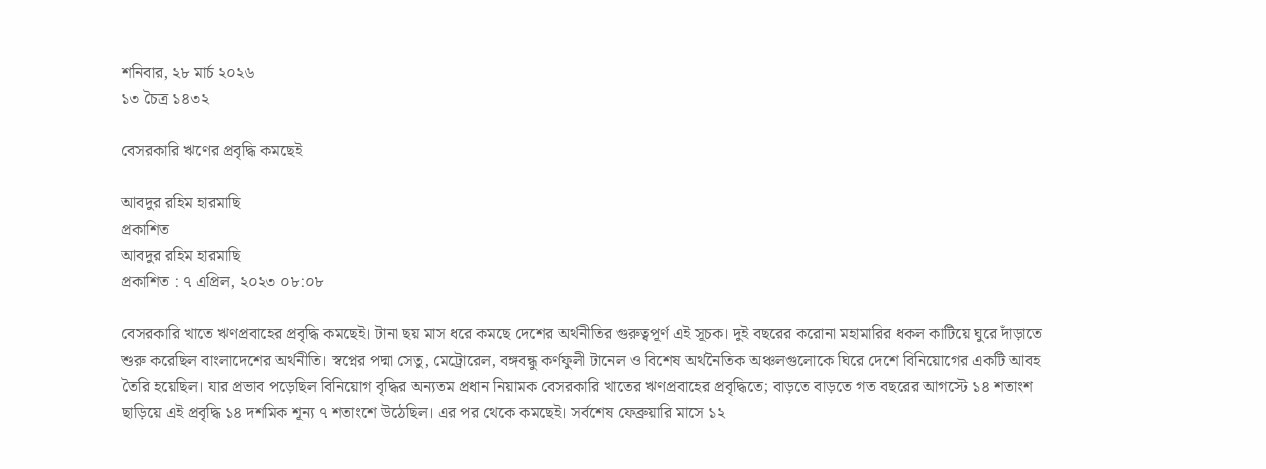শনিবার, ২৮ মার্চ ২০২৬
১৩ চৈত্র ১৪৩২

বেসরকারি ঋণের প্রবৃদ্ধি কমছেই

আবদুর রহিম হারমাছি
প্রকাশিত
আবদুর রহিম হারমাছি
প্রকাশিত : ৭ এপ্রিল, ২০২৩ ০৮:০৮

বেসরকারি খাতে ঋণপ্রবাহের প্রবৃদ্ধি কমছেই। টানা ছয় মাস ধরে কমছে দেশের অর্থনীতির গুরুত্বপূর্ণ এই সূচক। দুই বছরের করোনা মহামারির ধকল কাটিয়ে ঘুরে দাঁড়াতে শুরু করেছিল বাংলাদেশের অর্থনীতি। স্বপ্নের পদ্মা সেতু, মেট্রোরেল, বঙ্গবন্ধু কর্ণফুলী টানেল ও বিশেষ অর্থনৈতিক অঞ্চলগুলোকে ঘিরে দেশে বিনিয়োগের একটি আবহ তৈরি হয়েছিল। যার প্রভাব পড়েছিল বিনিয়োগ বৃদ্ধির অন্যতম প্রধান নিয়ামক বেসরকারি খাতের ঋণপ্রবাহের প্রবৃদ্ধিতে; বাড়তে বাড়তে গত বছরের আগস্টে ১৪ শতাংশ ছাড়িয়ে এই প্রবৃদ্ধি ১৪ দশমিক শূন্য ৭ শতাংশে উঠেছিল। এর পর থেকে কমছেই। সর্বশেষ ফেব্রুয়ারি মাসে ১২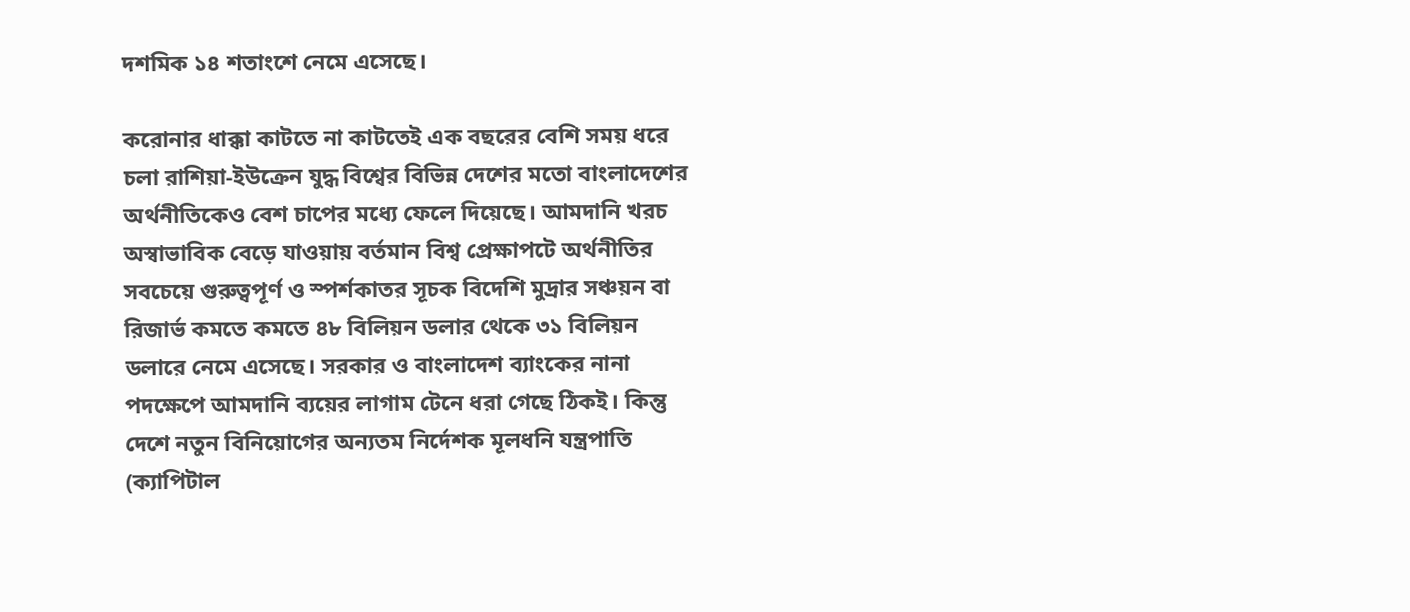দশমিক ১৪ শতাংশে নেমে এসেছে।

করোনার ধাক্কা কাটতে না কাটতেই এক বছরের বেশি সময় ধরে চলা রাশিয়া-ইউক্রেন যুদ্ধ বিশ্বের বিভিন্ন দেশের মতো বাংলাদেশের অর্থনীতিকেও বেশ চাপের মধ্যে ফেলে দিয়েছে। আমদানি খরচ অস্বাভাবিক বেড়ে যাওয়ায় বর্তমান বিশ্ব প্রেক্ষাপটে অর্থনীতির সবচেয়ে গুরুত্বপূর্ণ ও স্পর্শকাতর সূচক বিদেশি মুদ্রার সঞ্চয়ন বা রিজার্ভ কমতে কমতে ৪৮ বিলিয়ন ডলার থেকে ৩১ বিলিয়ন ডলারে নেমে এসেছে। সরকার ও বাংলাদেশ ব্যাংকের নানা পদক্ষেপে আমদানি ব্যয়ের লাগাম টেনে ধরা গেছে ঠিকই। কিন্তু দেশে নতুন বিনিয়োগের অন্যতম নির্দেশক মূলধনি যন্ত্রপাতি (ক্যাপিটাল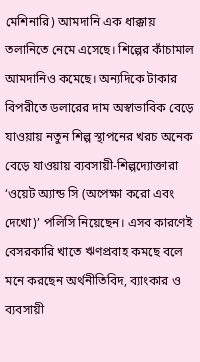মেশিনারি) আমদানি এক ধাক্কায় তলানিতে নেমে এসেছে। শিল্পের কাঁচামাল আমদানিও কমেছে। অন্যদিকে টাকার বিপরীতে ডলারের দাম অস্বাভাবিক বেড়ে যাওয়ায় নতুন শিল্প স্থাপনের খরচ অনেক বেড়ে যাওয়ায় ব্যবসায়ী-শিল্পদ্যোক্তারা ‘ওয়েট অ্যান্ড সি (অপেক্ষা করো এবং দেখো)’ পলিসি নিয়েছেন। এসব কারণেই বেসরকারি খাতে ঋণপ্রবাহ কমছে বলে মনে করছেন অর্থনীতিবিদ, ব্যাংকার ও ব্যবসায়ী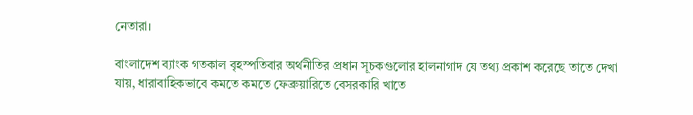নেতারা।

বাংলাদেশ ব্যাংক গতকাল বৃহস্পতিবার অর্থনীতির প্রধান সূচকগুলোর হালনাগাদ যে তথ্য প্রকাশ করেছে তাতে দেখা যায়, ধারাবাহিকভাবে কমতে কমতে ফেব্রুয়ারিতে বেসরকারি খাতে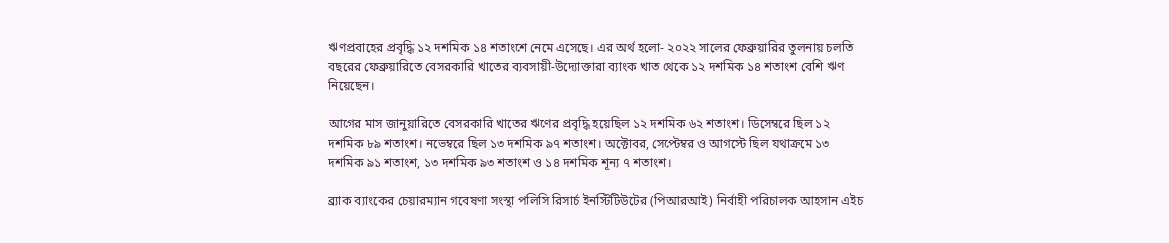ঋণপ্রবাহের প্রবৃদ্ধি ১২ দশমিক ১৪ শতাংশে নেমে এসেছে। এর অর্থ হলো- ২০২২ সালের ফেব্রুয়ারির তুলনায় চলতি বছরের ফেব্রুয়ারিতে বেসরকারি খাতের ব্যবসায়ী-উদ্যোক্তারা ব্যাংক খাত থেকে ১২ দশমিক ১৪ শতাংশ বেশি ঋণ নিয়েছেন।

আগের মাস জানুয়ারিতে বেসরকারি খাতের ঋণের প্রবৃদ্ধি হয়েছিল ১২ দশমিক ৬২ শতাংশ। ডিসেম্বরে ছিল ১২ দশমিক ৮৯ শতাংশ। নভেম্বরে ছিল ১৩ দশমিক ৯৭ শতাংশ। অক্টোবর, সেপ্টেম্বর ও আগস্টে ছিল যথাক্রমে ১৩ দশমিক ৯১ শতাংশ, ১৩ দশমিক ৯৩ শতাংশ ও ১৪ দশমিক শূন্য ৭ শতাংশ।

ব্র্যাক ব্যাংকের চেয়ারম্যান গবেষণা সংস্থা পলিসি রিসার্চ ইনস্টিটিউটের (পিআরআই) নির্বাহী পরিচালক আহসান এইচ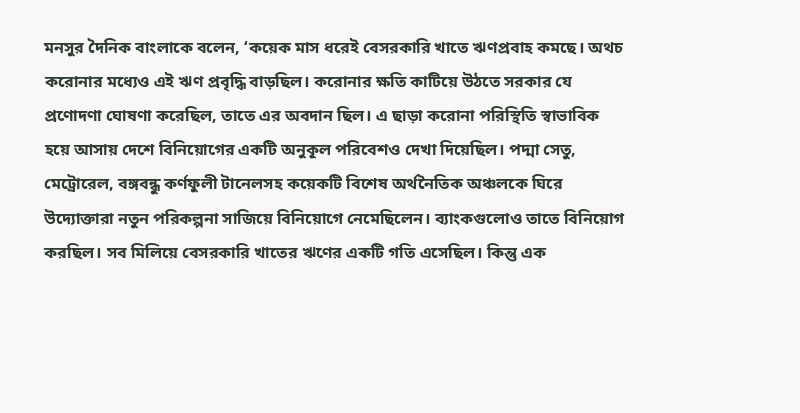মনসুর দৈনিক বাংলাকে বলেন, ‘কয়েক মাস ধরেই বেসরকারি খাতে ঋণপ্রবাহ কমছে। অথচ করোনার মধ্যেও এই ঋণ প্রবৃদ্ধি বাড়ছিল। করোনার ক্ষতি কাটিয়ে উঠতে সরকার যে প্রণোদণা ঘোষণা করেছিল, তাতে এর অবদান ছিল। এ ছাড়া করোনা পরিস্থিতি স্বাভাবিক হয়ে আসায় দেশে বিনিয়োগের একটি অনুকূল পরিবেশও দেখা দিয়েছিল। পদ্মা সেতু, মেট্রোরেল, বঙ্গবন্ধু কর্ণফুলী টানেলসহ কয়েকটি বিশেষ অর্থনৈতিক অঞ্চলকে ঘিরে উদ্যোক্তারা নতুন পরিকল্পনা সাজিয়ে বিনিয়োগে নেমেছিলেন। ব্যাংকগুলোও তাতে বিনিয়োগ করছিল। সব মিলিয়ে বেসরকারি খাতের ঋণের একটি গতি এসেছিল। কিন্তু এক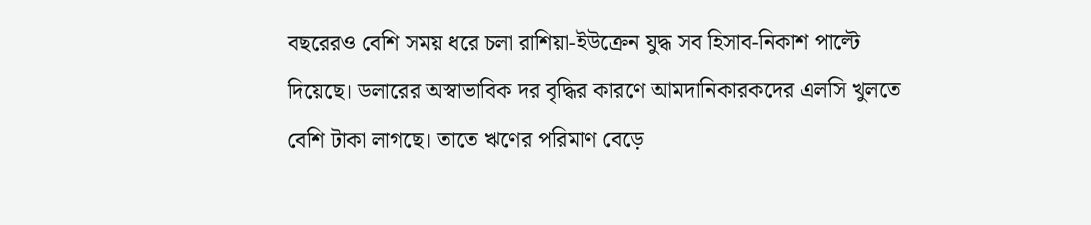বছরেরও বেশি সময় ধরে চলা রাশিয়া-ইউক্রেন যুদ্ধ সব হিসাব-নিকাশ পাল্টে দিয়েছে। ডলারের অস্বাভাবিক দর বৃদ্ধির কারণে আমদানিকারকদের এলসি খুলতে বেশি টাকা লাগছে। তাতে ঋণের পরিমাণ বেড়ে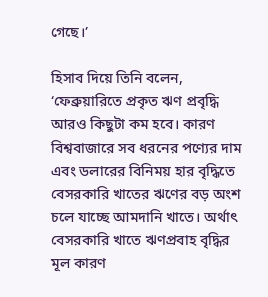গেছে।’

হিসাব দিয়ে তিনি বলেন, ‘ফেব্রুয়ারিতে প্রকৃত ঋণ প্রবৃদ্ধি আরও কিছুটা কম হবে। কারণ বিশ্ববাজারে সব ধরনের পণ্যের দাম এবং ডলারের বিনিময় হার বৃদ্ধিতে বেসরকারি খাতের ঋণের বড় অংশ চলে যাচ্ছে আমদানি খাতে। অর্থাৎ বেসরকারি খাতে ঋণপ্রবাহ বৃদ্ধির মূল কারণ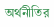অর্থনীতির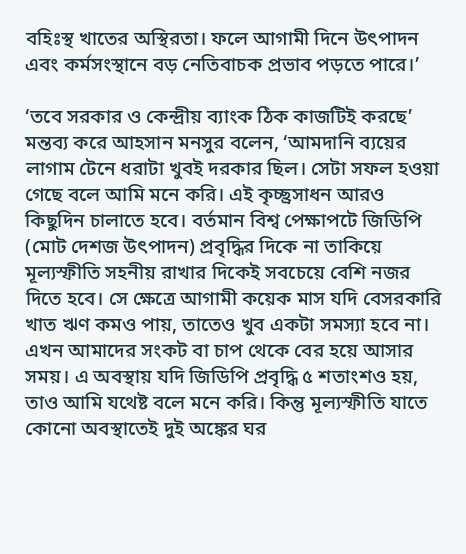বহিঃস্থ খাতের অস্থিরতা। ফলে আগামী দিনে উৎপাদন এবং কর্মসংস্থানে বড় নেতিবাচক প্রভাব পড়তে পারে।’

‘তবে সরকার ও কেন্দ্রীয় ব্যাংক ঠিক কাজটিই করছে’ মন্তব্য করে আহসান মনসুর বলেন, ‘আমদানি ব্যয়ের লাগাম টেনে ধরাটা খুবই দরকার ছিল। সেটা সফল হওয়া গেছে বলে আমি মনে করি। এই কৃচ্ছ্রসাধন আরও কিছুদিন চালাতে হবে। বর্তমান বিশ্ব পেক্ষাপটে জিডিপি (মোট দেশজ উৎপাদন) প্রবৃদ্ধির দিকে না তাকিয়ে মূল্যস্ফীতি সহনীয় রাখার দিকেই সবচেয়ে বেশি নজর দিতে হবে। সে ক্ষেত্রে আগামী কয়েক মাস যদি বেসরকারি খাত ঋণ কমও পায়, তাতেও খুব একটা সমস্যা হবে না। এখন আমাদের সংকট বা চাপ থেকে বের হয়ে আসার সময়। এ অবস্থায় যদি জিডিপি প্রবৃদ্ধি ৫ শতাংশও হয়, তাও আমি যথেষ্ট বলে মনে করি। কিন্তু মূল্যস্ফীতি যাতে কোনো অবস্থাতেই দুই অঙ্কের ঘর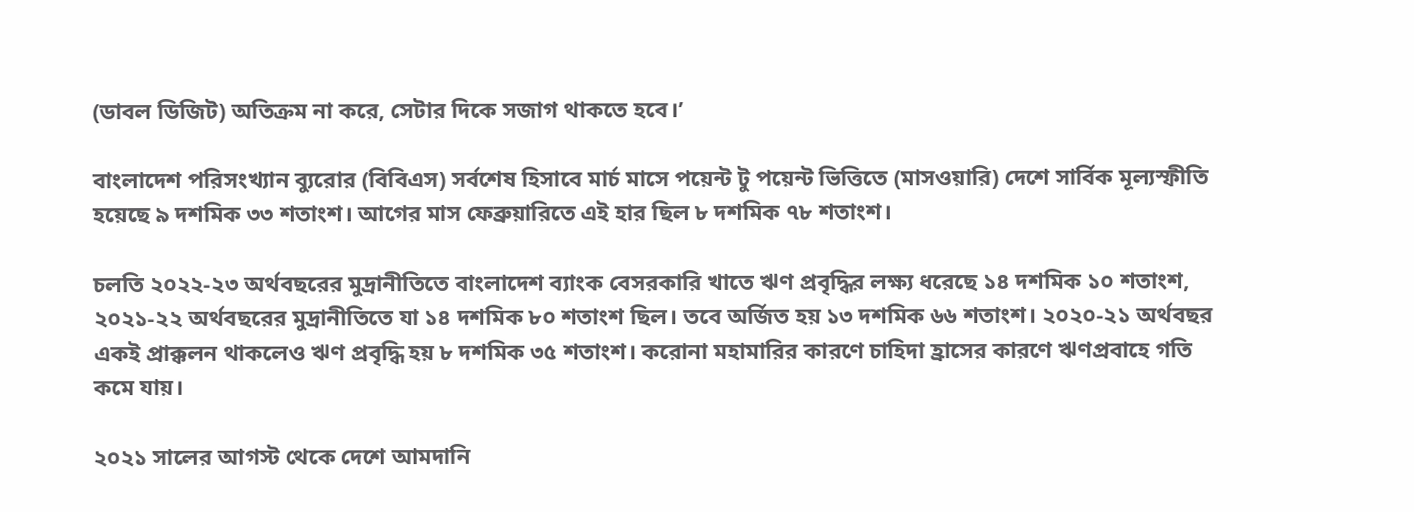(ডাবল ডিজিট) অতিক্রম না করে, সেটার দিকে সজাগ থাকতে হবে।’

বাংলাদেশ পরিসংখ্যান ব্যুরোর (বিবিএস) সর্বশেষ হিসাবে মার্চ মাসে পয়েন্ট টু পয়েন্ট ভিত্তিতে (মাসওয়ারি) দেশে সার্বিক মূল্যস্ফীতি হয়েছে ৯ দশমিক ৩৩ শতাংশ। আগের মাস ফেব্রুয়ারিতে এই হার ছিল ৮ দশমিক ৭৮ শতাংশ।

চলতি ২০২২-২৩ অর্থবছরের মুদ্রানীতিতে বাংলাদেশ ব্যাংক বেসরকারি খাতে ঋণ প্রবৃদ্ধির লক্ষ্য ধরেছে ১৪ দশমিক ১০ শতাংশ, ২০২১-২২ অর্থবছরের মুদ্রানীতিতে যা ১৪ দশমিক ৮০ শতাংশ ছিল। তবে অর্জিত হয় ১৩ দশমিক ৬৬ শতাংশ। ২০২০-২১ অর্থবছর একই প্রাক্কলন থাকলেও ঋণ প্রবৃদ্ধি হয় ৮ দশমিক ৩৫ শতাংশ। করোনা মহামারির কারণে চাহিদা হ্রাসের কারণে ঋণপ্রবাহে গতি কমে যায়।

২০২১ সালের আগস্ট থেকে দেশে আমদানি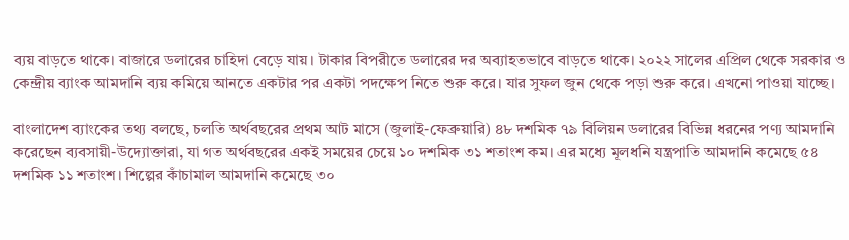ব্যয় বাড়তে থাকে। বাজারে ডলারের চাহিদা বেড়ে যায়। টাকার বিপরীতে ডলারের দর অব্যাহতভাবে বাড়তে থাকে। ২০২২ সালের এপ্রিল থেকে সরকার ও কেন্দ্রীয় ব্যাংক আমদানি ব্যয় কমিয়ে আনতে একটার পর একটা পদক্ষেপ নিতে শুরু করে। যার সুফল জুন থেকে পড়া শুরু করে। এখনো পাওয়া যাচ্ছে।

বাংলাদেশ ব্যাংকের তথ্য বলছে, চলতি অর্থবছরের প্রথম আট মাসে (জুলাই-ফেব্রুয়ারি) ৪৮ দশমিক ৭৯ বিলিয়ন ডলারের বিভিন্ন ধরনের পণ্য আমদানি করেছেন ব্যবসায়ী-উদ্যোক্তারা, যা গত অর্থবছরের একই সময়ের চেয়ে ১০ দশমিক ৩১ শতাংশ কম। এর মধ্যে মূলধনি যন্ত্রপাতি আমদানি কমেছে ৫৪ দশমিক ১১ শতাংশ। শিল্পের কাঁচামাল আমদানি কমেছে ৩০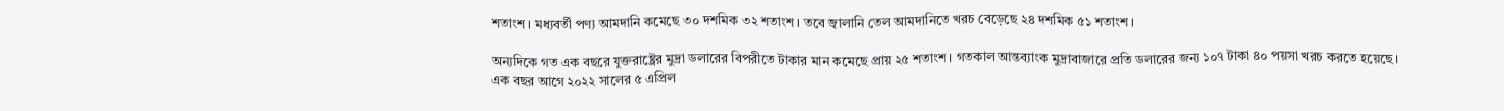শতাংশ। মধ্যবর্তী পণ্য আমদানি কমেছে ৩০ দশমিক ৩২ শতাংশ। তবে জ্বালানি তেল আমদানিতে খরচ বেড়েছে ২৪ দশমিক ৫১ শতাংশ।

অন্যদিকে গত এক বছরে যুক্তরাষ্ট্রের মুদ্রা ডলারের বিপরীতে টাকার মান কমেছে প্রায় ২৫ শতাংশ। গতকাল আন্তব্যাংক মুদ্রাবাজারে প্রতি ডলারের জন্য ১০৭ টাকা ৪০ পয়সা খরচ করতে হয়েছে। এক বছর আগে ২০২২ সালের ৫ এপ্রিল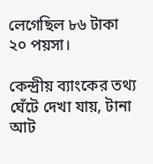লেগেছিল ৮৬ টাকা ২০ পয়সা।

কেন্দ্রীয় ব্যাংকের তথ্য ঘেঁটে দেখা যায়, টানা আট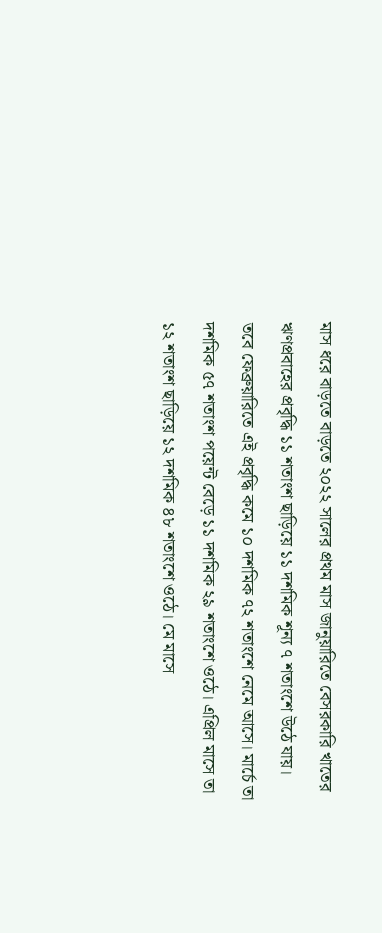মাস ধরে বাড়তে বাড়তে ২০২২ সালের প্রথম মাস জানুয়ারিতে বেসরকারি খাতের ঋণপ্রবাহের প্রবৃদ্ধি ১১ শতাংশ ছাড়িয়ে ১১ দশমিক শূন্য ৭ শতাংশে উঠে যায়। তবে ফেব্রুয়ারিতে এই প্রবৃদ্ধি কমে ১০ দশমিক ৭২ শতাংশে নেমে আসে। মার্চে তা দশমিক ৫৭ শতাংশ পয়েন্ট বেড়ে ১১ দশমিক ২৯ শতাংশে ওঠে। এপ্রিল মাসে তা ১২ শতাংশ ছাড়িয়ে ১২ দশমিক ৪৮ শতাংশে ওঠে। মে মাসে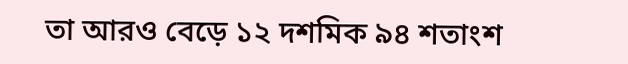তা আরও বেড়ে ১২ দশমিক ৯৪ শতাংশ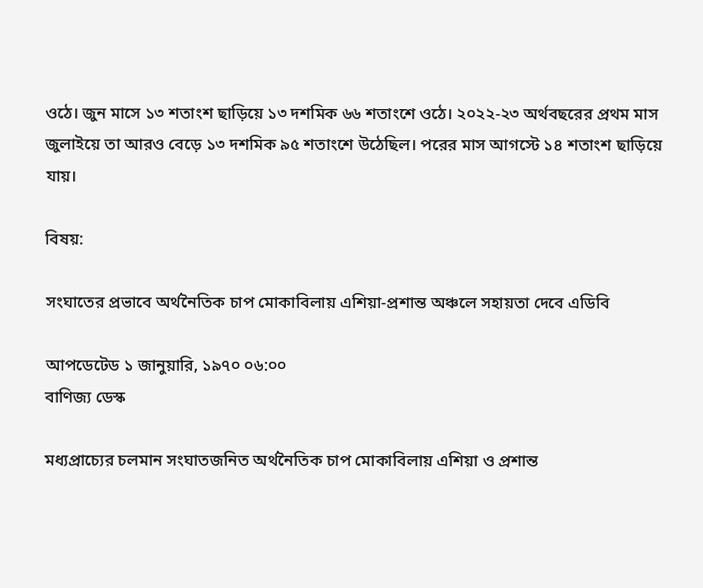ওঠে। জুন মাসে ১৩ শতাংশ ছাড়িয়ে ১৩ দশমিক ৬৬ শতাংশে ওঠে। ২০২২-২৩ অর্থবছরের প্রথম মাস জুলাইয়ে তা আরও বেড়ে ১৩ দশমিক ৯৫ শতাংশে উঠেছিল। পরের মাস আগস্টে ১৪ শতাংশ ছাড়িয়ে যায়।

বিষয়:

সংঘাতের প্রভাবে অর্থনৈতিক চাপ মোকাবিলায় এশিয়া-প্রশান্ত অঞ্চলে সহায়তা দেবে এডিবি

আপডেটেড ১ জানুয়ারি, ১৯৭০ ০৬:০০
বাণিজ্য ডেস্ক

মধ্যপ্রাচ্যের চলমান সংঘাতজনিত অর্থনৈতিক চাপ মোকাবিলায় এশিয়া ও প্রশান্ত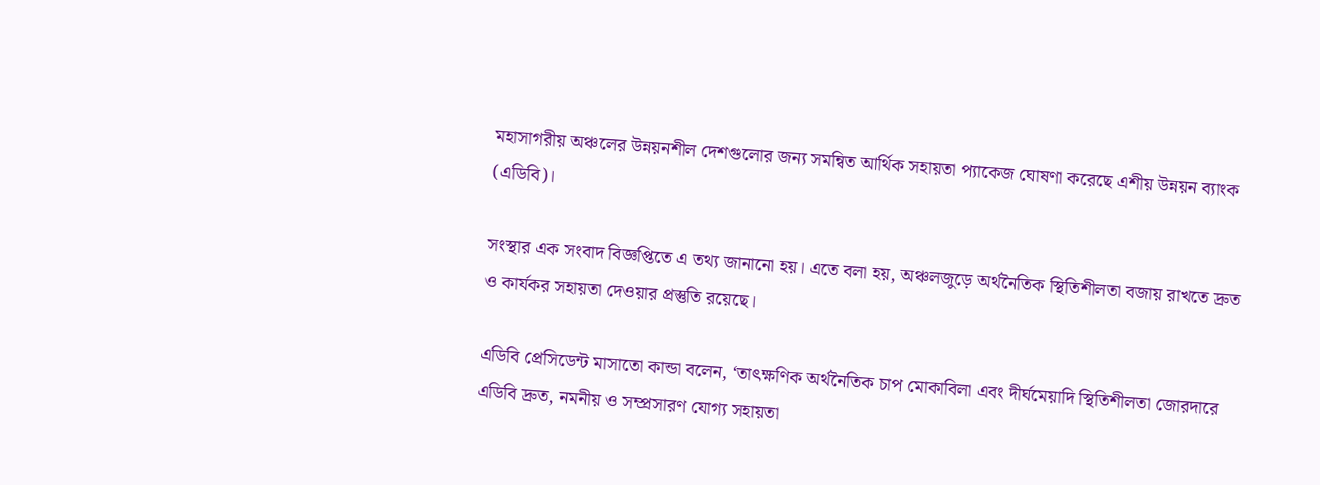মহাসাগরীয় অঞ্চলের উন্নয়নশীল দেশগুলোর জন্য সমন্বিত আর্থিক সহায়তা প্যাকেজ ঘোষণা করেছে এশীয় উন্নয়ন ব্যাংক (এডিবি)।

সংস্থার এক সংবাদ বিজ্ঞপ্তিতে এ তথ্য জানানো হয়। এতে বলা হয়, অঞ্চলজুড়ে অর্থনৈতিক স্থিতিশীলতা বজায় রাখতে দ্রুত ও কার্যকর সহায়তা দেওয়ার প্রস্তুতি রয়েছে।

এডিবি প্রেসিডেন্ট মাসাতো কান্ডা বলেন, ‘তাৎক্ষণিক অর্থনৈতিক চাপ মোকাবিলা এবং দীর্ঘমেয়াদি স্থিতিশীলতা জোরদারে এডিবি দ্রুত, নমনীয় ও সম্প্রসারণ যোগ্য সহায়তা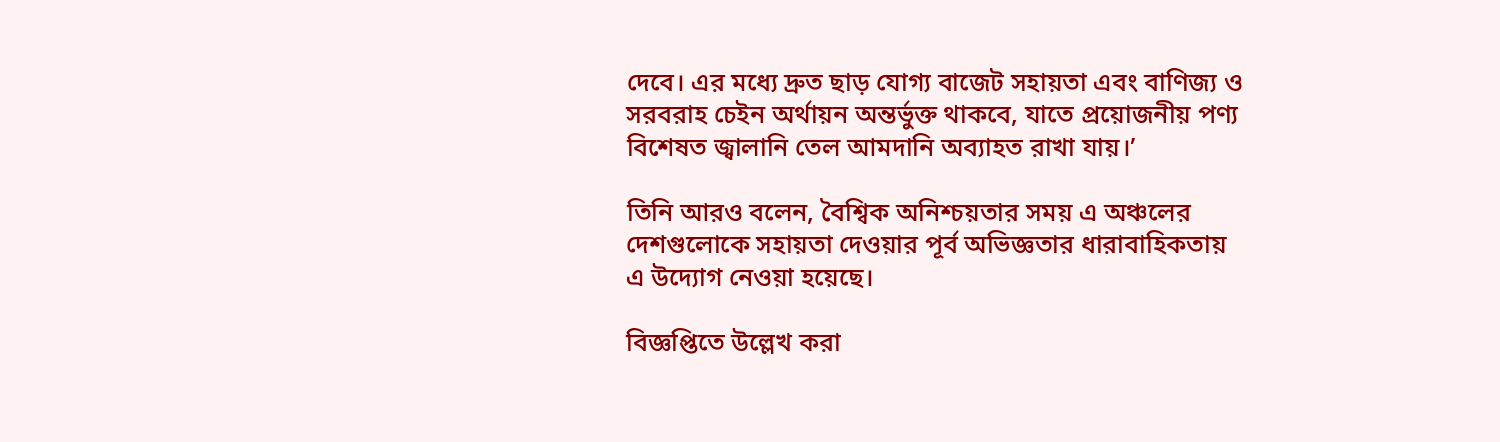দেবে। এর মধ্যে দ্রুত ছাড় যোগ্য বাজেট সহায়তা এবং বাণিজ্য ও সরবরাহ চেইন অর্থায়ন অন্তর্ভুক্ত থাকবে, যাতে প্রয়োজনীয় পণ্য বিশেষত জ্বালানি তেল আমদানি অব্যাহত রাখা যায়।’

তিনি আরও বলেন, বৈশ্বিক অনিশ্চয়তার সময় এ অঞ্চলের দেশগুলোকে সহায়তা দেওয়ার পূর্ব অভিজ্ঞতার ধারাবাহিকতায় এ উদ্যোগ নেওয়া হয়েছে।

বিজ্ঞপ্তিতে উল্লেখ করা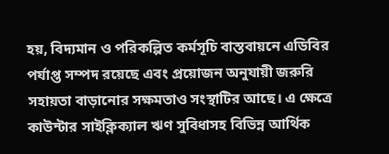হয়, বিদ্যমান ও পরিকল্পিত কর্মসূচি বাস্তবায়নে এডিবির পর্যাপ্ত সম্পদ রয়েছে এবং প্রয়োজন অনুযায়ী জরুরি সহায়তা বাড়ানোর সক্ষমতাও সংস্থাটির আছে। এ ক্ষেত্রে কাউন্টার সাইক্লিক্যাল ঋণ সুবিধাসহ বিভিন্ন আর্থিক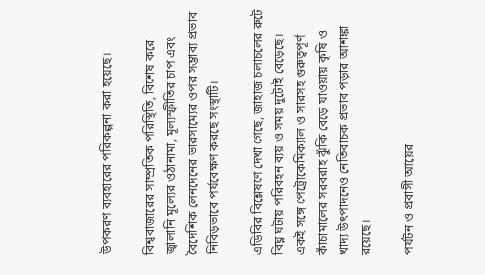উপকরণ ব্যবহারের পরিকল্পনা করা হয়েছে।

বিশ্ববাজারের সাম্প্রতিক পরিস্থিতি, বিশেষ করে জ্বালানি মূল্যের ওঠানামা, মূল্যস্ফীতির চাপ এবং বৈদেশিক লেনদেনের ভারসাম্যের ওপর সম্ভাব্য প্রভাব নিবিড়ভাবে পর্যবেক্ষণ করছে সংস্থাটি।

এডিবির বিশ্লেষণে দেখা গেছে, জাহাজ চলাচলের রুটে বিঘ্ন ঘটায় পরিবহন ব্যয় ও সময় দুটোই বেড়েছে। একই সঙ্গে পেট্রোকেমিক্যাল ও সারসহ গুরুত্বপূর্ণ কাঁচামালের সরবরাহ ঝুঁকি বেড়ে যাওয়ায় কৃষি ও খাদ্য উৎপাদনেও নেতিবাচক প্রভাব পড়ার আশঙ্কা রয়েছে।

পর্যটন ও প্রবাসী আয়ের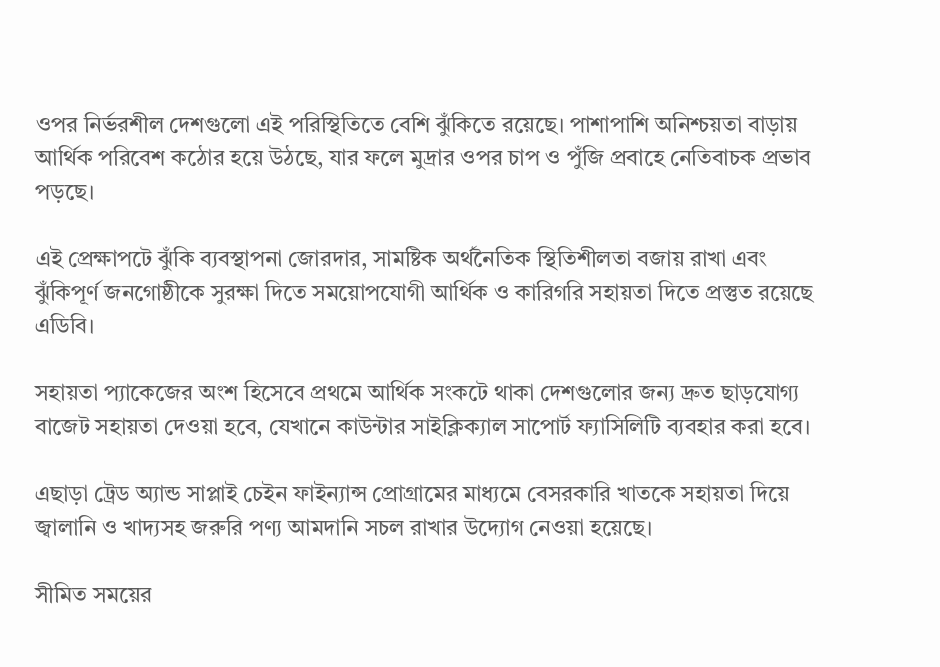ওপর নির্ভরশীল দেশগুলো এই পরিস্থিতিতে বেশি ঝুঁকিতে রয়েছে। পাশাপাশি অনিশ্চয়তা বাড়ায় আর্থিক পরিবেশ কঠোর হয়ে উঠছে, যার ফলে মুদ্রার ওপর চাপ ও পুঁজি প্রবাহে নেতিবাচক প্রভাব পড়ছে।

এই প্রেক্ষাপটে ঝুঁকি ব্যবস্থাপনা জোরদার, সামষ্টিক অর্থনৈতিক স্থিতিশীলতা বজায় রাখা এবং ঝুঁকিপূর্ণ জনগোষ্ঠীকে সুরক্ষা দিতে সময়োপযোগী আর্থিক ও কারিগরি সহায়তা দিতে প্রস্তুত রয়েছে এডিবি।

সহায়তা প্যাকেজের অংশ হিসেবে প্রথমে আর্থিক সংকটে থাকা দেশগুলোর জন্য দ্রুত ছাড়যোগ্য বাজেট সহায়তা দেওয়া হবে, যেখানে কাউন্টার সাইক্লিক্যাল সাপোর্ট ফ্যাসিলিটি ব্যবহার করা হবে।

এছাড়া ট্রেড অ্যান্ড সাপ্লাই চেইন ফাইন্যান্স প্রোগ্রামের মাধ্যমে বেসরকারি খাতকে সহায়তা দিয়ে জ্বালানি ও খাদ্যসহ জরুরি পণ্য আমদানি সচল রাখার উদ্যোগ নেওয়া হয়েছে।

সীমিত সময়ের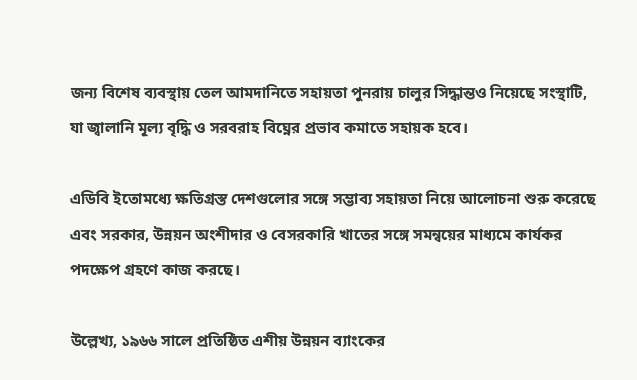জন্য বিশেষ ব্যবস্থায় তেল আমদানিতে সহায়তা পুনরায় চালুর সিদ্ধান্তও নিয়েছে সংস্থাটি, যা জ্বালানি মূল্য বৃদ্ধি ও সরবরাহ বিঘ্নের প্রভাব কমাতে সহায়ক হবে।

এডিবি ইতোমধ্যে ক্ষতিগ্রস্ত দেশগুলোর সঙ্গে সম্ভাব্য সহায়তা নিয়ে আলোচনা শুরু করেছে এবং সরকার, উন্নয়ন অংশীদার ও বেসরকারি খাতের সঙ্গে সমন্বয়ের মাধ্যমে কার্যকর পদক্ষেপ গ্রহণে কাজ করছে।

উল্লেখ্য, ১৯৬৬ সালে প্রতিষ্ঠিত এশীয় উন্নয়ন ব্যাংকের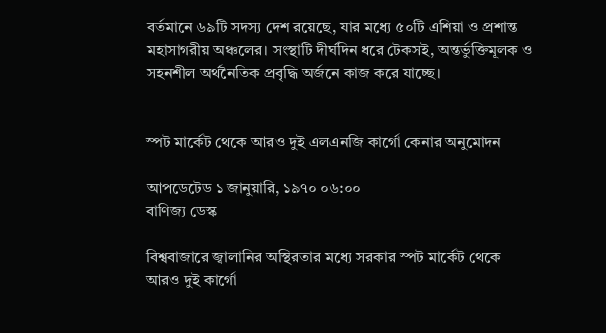বর্তমানে ৬৯টি সদস্য দেশ রয়েছে, যার মধ্যে ৫০টি এশিয়া ও প্রশান্ত মহাসাগরীয় অঞ্চলের। সংস্থাটি দীর্ঘদিন ধরে টেকসই, অন্তর্ভুক্তিমূলক ও সহনশীল অর্থনৈতিক প্রবৃদ্ধি অর্জনে কাজ করে যাচ্ছে।


স্পট মার্কেট থেকে আরও দুই এলএনজি কার্গো কেনার অনুমোদন

আপডেটেড ১ জানুয়ারি, ১৯৭০ ০৬:০০
বাণিজ্য ডেস্ক

বিশ্ববাজারে জ্বালানির অস্থিরতার মধ্যে সরকার স্পট মার্কেট থেকে আরও দুই কার্গো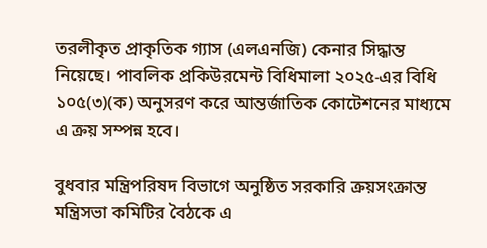তরলীকৃত প্রাকৃতিক গ্যাস (এলএনজি) কেনার সিদ্ধান্ত নিয়েছে। পাবলিক প্রকিউরমেন্ট বিধিমালা ২০২৫-এর বিধি ১০৫(৩)(ক) অনুসরণ করে আন্তর্জাতিক কোটেশনের মাধ্যমে এ ক্রয় সম্পন্ন হবে।

বুধবার মন্ত্রিপরিষদ বিভাগে অনুষ্ঠিত সরকারি ক্রয়সংক্রান্ত মন্ত্রিসভা কমিটির বৈঠকে এ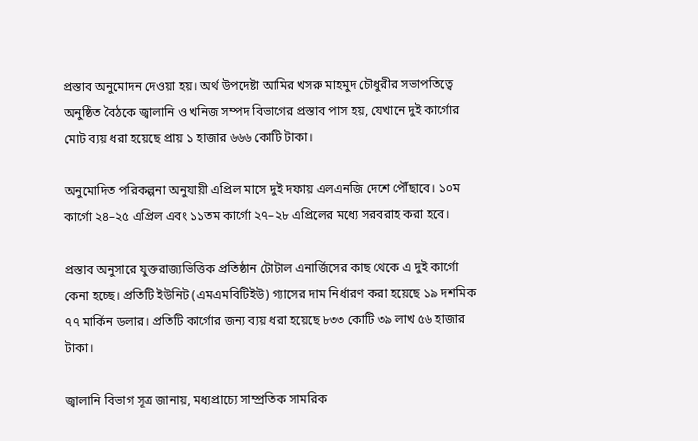প্রস্তাব অনুমোদন দেওয়া হয়। অর্থ উপদেষ্টা আমির খসরু মাহমুদ চৌধুরীর সভাপতিত্বে অনুষ্ঠিত বৈঠকে জ্বালানি ও খনিজ সম্পদ বিভাগের প্রস্তাব পাস হয়, যেখানে দুই কার্গোর মোট ব্যয় ধরা হয়েছে প্রায় ১ হাজার ৬৬৬ কোটি টাকা।

অনুমোদিত পরিকল্পনা অনুযায়ী এপ্রিল মাসে দুই দফায় এলএনজি দেশে পৌঁছাবে। ১০ম কার্গো ২৪–২৫ এপ্রিল এবং ১১তম কার্গো ২৭–২৮ এপ্রিলের মধ্যে সরবরাহ করা হবে।

প্রস্তাব অনুসারে যুক্তরাজ্যভিত্তিক প্রতিষ্ঠান টোটাল এনার্জিসের কাছ থেকে এ দুই কার্গো কেনা হচ্ছে। প্রতিটি ইউনিট (এমএমবিটিইউ) গ্যাসের দাম নির্ধারণ করা হয়েছে ১৯ দশমিক ৭৭ মার্কিন ডলার। প্রতিটি কার্গোর জন্য ব্যয় ধরা হয়েছে ৮৩৩ কোটি ৩৯ লাখ ৫৬ হাজার টাকা।

জ্বালানি বিভাগ সূত্র জানায়, মধ্যপ্রাচ্যে সাম্প্রতিক সামরিক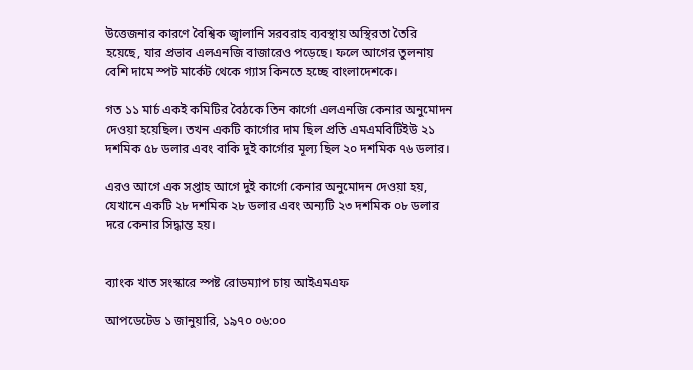উত্তেজনার কারণে বৈশ্বিক জ্বালানি সরবরাহ ব্যবস্থায় অস্থিরতা তৈরি হয়েছে, যার প্রভাব এলএনজি বাজারেও পড়েছে। ফলে আগের তুলনায় বেশি দামে স্পট মার্কেট থেকে গ্যাস কিনতে হচ্ছে বাংলাদেশকে।

গত ১১ মার্চ একই কমিটির বৈঠকে তিন কার্গো এলএনজি কেনার অনুমোদন দেওয়া হয়েছিল। তখন একটি কার্গোর দাম ছিল প্রতি এমএমবিটিইউ ২১ দশমিক ৫৮ ডলার এবং বাকি দুই কার্গোর মূল্য ছিল ২০ দশমিক ৭৬ ডলার।

এরও আগে এক সপ্তাহ আগে দুই কার্গো কেনার অনুমোদন দেওয়া হয়, যেখানে একটি ২৮ দশমিক ২৮ ডলার এবং অন্যটি ২৩ দশমিক ০৮ ডলার দরে কেনার সিদ্ধান্ত হয়।


ব্যাংক খাত সংস্কারে স্পষ্ট রোডম্যাপ চায় আইএমএফ

আপডেটেড ১ জানুয়ারি, ১৯৭০ ০৬:০০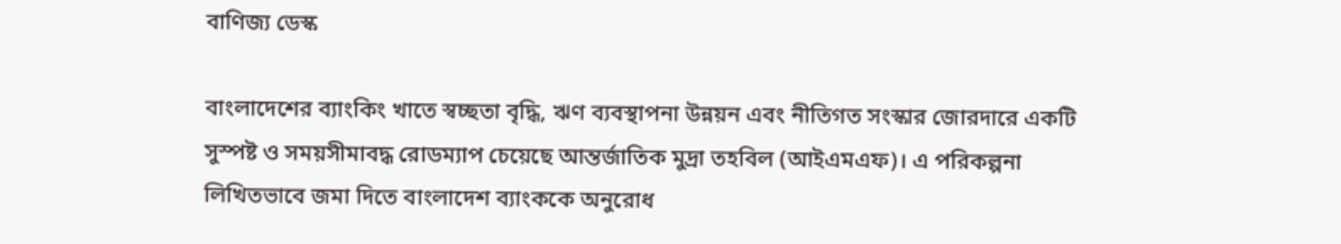বাণিজ্য ডেস্ক

বাংলাদেশের ব্যাংকিং খাতে স্বচ্ছতা বৃদ্ধি, ঋণ ব্যবস্থাপনা উন্নয়ন এবং নীতিগত সংস্কার জোরদারে একটি সুস্পষ্ট ও সময়সীমাবদ্ধ রোডম্যাপ চেয়েছে আন্তর্জাতিক মুদ্রা তহবিল (আইএমএফ)। এ পরিকল্পনা লিখিতভাবে জমা দিতে বাংলাদেশ ব্যাংককে অনুরোধ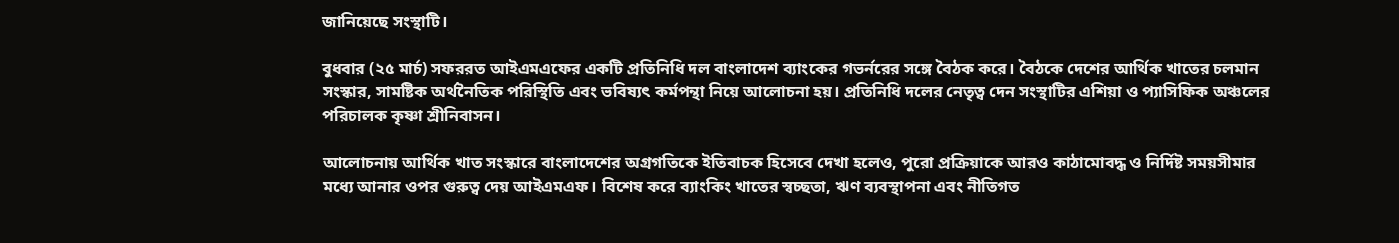জানিয়েছে সংস্থাটি।

বুধবার (২৫ মার্চ) সফররত আইএমএফের একটি প্রতিনিধি দল বাংলাদেশ ব্যাংকের গভর্নরের সঙ্গে বৈঠক করে। বৈঠকে দেশের আর্থিক খাতের চলমান সংস্কার, সামষ্টিক অর্থনৈতিক পরিস্থিতি এবং ভবিষ্যৎ কর্মপন্থা নিয়ে আলোচনা হয়। প্রতিনিধি দলের নেতৃত্ব দেন সংস্থাটির এশিয়া ও প্যাসিফিক অঞ্চলের পরিচালক কৃষ্ণা শ্রীনিবাসন।

আলোচনায় আর্থিক খাত সংস্কারে বাংলাদেশের অগ্রগতিকে ইতিবাচক হিসেবে দেখা হলেও, পুরো প্রক্রিয়াকে আরও কাঠামোবদ্ধ ও নির্দিষ্ট সময়সীমার মধ্যে আনার ওপর গুরুত্ব দেয় আইএমএফ। বিশেষ করে ব্যাংকিং খাতের স্বচ্ছতা, ঋণ ব্যবস্থাপনা এবং নীতিগত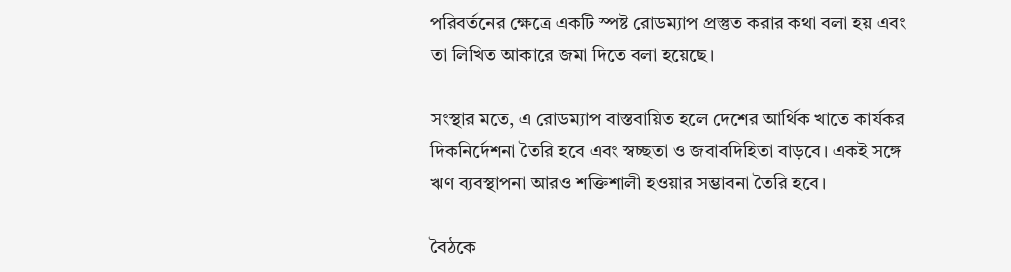পরিবর্তনের ক্ষেত্রে একটি স্পষ্ট রোডম্যাপ প্রস্তুত করার কথা বলা হয় এবং তা লিখিত আকারে জমা দিতে বলা হয়েছে।

সংস্থার মতে, এ রোডম্যাপ বাস্তবায়িত হলে দেশের আর্থিক খাতে কার্যকর দিকনির্দেশনা তৈরি হবে এবং স্বচ্ছতা ও জবাবদিহিতা বাড়বে। একই সঙ্গে ঋণ ব্যবস্থাপনা আরও শক্তিশালী হওয়ার সম্ভাবনা তৈরি হবে।

বৈঠকে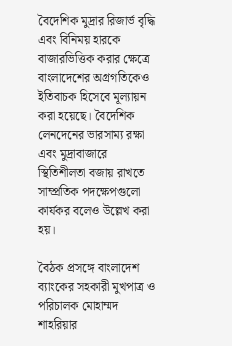বৈদেশিক মুদ্রার রিজার্ভ বৃদ্ধি এবং বিনিময় হারকে বাজারভিত্তিক করার ক্ষেত্রে বাংলাদেশের অগ্রগতিকেও ইতিবাচক হিসেবে মূল্যায়ন করা হয়েছে। বৈদেশিক লেনদেনের ভারসাম্য রক্ষা এবং মুদ্রাবাজারে স্থিতিশীলতা বজায় রাখতে সাম্প্রতিক পদক্ষেপগুলো কার্যকর বলেও উল্লেখ করা হয়।

বৈঠক প্রসঙ্গে বাংলাদেশ ব্যাংকের সহকারী মুখপাত্র ও পরিচালক মোহাম্মদ শাহরিয়ার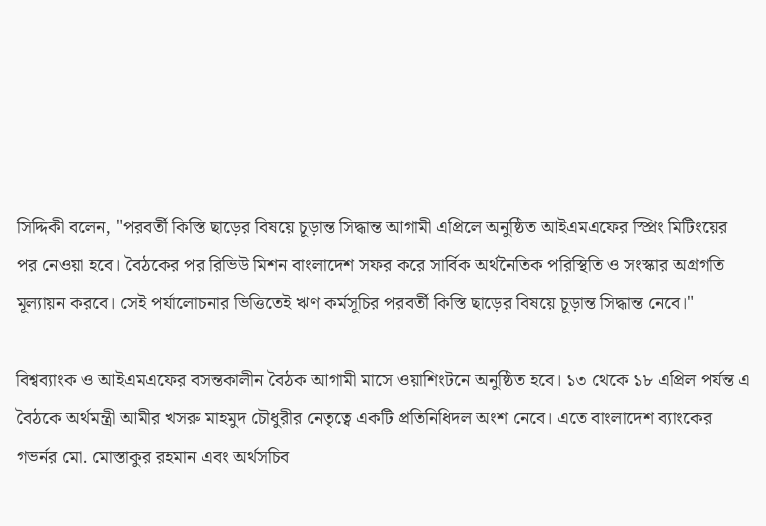সিদ্দিকী বলেন, "পরবর্তী কিস্তি ছাড়ের বিষয়ে চূড়ান্ত সিদ্ধান্ত আগামী এপ্রিলে অনুষ্ঠিত আইএমএফের স্প্রিং মিটিংয়ের পর নেওয়া হবে। বৈঠকের পর রিভিউ মিশন বাংলাদেশ সফর করে সার্বিক অর্থনৈতিক পরিস্থিতি ও সংস্কার অগ্রগতি মূল্যায়ন করবে। সেই পর্যালোচনার ভিত্তিতেই ঋণ কর্মসূচির পরবর্তী কিস্তি ছাড়ের বিষয়ে চূড়ান্ত সিদ্ধান্ত নেবে।"

বিশ্বব্যাংক ও আইএমএফের বসন্তকালীন বৈঠক আগামী মাসে ওয়াশিংটনে অনুষ্ঠিত হবে। ১৩ থেকে ১৮ এপ্রিল পর্যন্ত এ বৈঠকে অর্থমন্ত্রী আমীর খসরু মাহমুদ চৌধুরীর নেতৃত্বে একটি প্রতিনিধিদল অংশ নেবে। এতে বাংলাদেশ ব্যাংকের গভর্নর মো. মোস্তাকুর রহমান এবং অর্থসচিব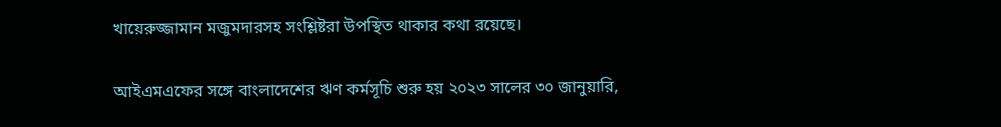খায়েরুজ্জামান মজুমদারসহ সংশ্লিষ্টরা উপস্থিত থাকার কথা রয়েছে।

আইএমএফের সঙ্গে বাংলাদেশের ঋণ কর্মসূচি শুরু হয় ২০২৩ সালের ৩০ জানুয়ারি,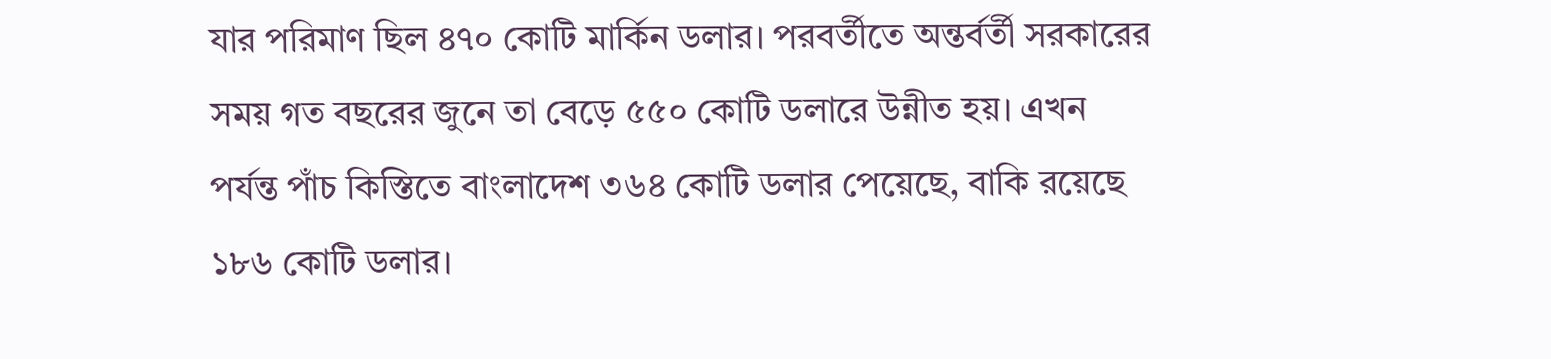যার পরিমাণ ছিল ৪৭০ কোটি মার্কিন ডলার। পরবর্তীতে অন্তর্বর্তী সরকারের সময় গত বছরের জুনে তা বেড়ে ৫৫০ কোটি ডলারে উন্নীত হয়। এখন পর্যন্ত পাঁচ কিস্তিতে বাংলাদেশ ৩৬৪ কোটি ডলার পেয়েছে, বাকি রয়েছে ১৮৬ কোটি ডলার।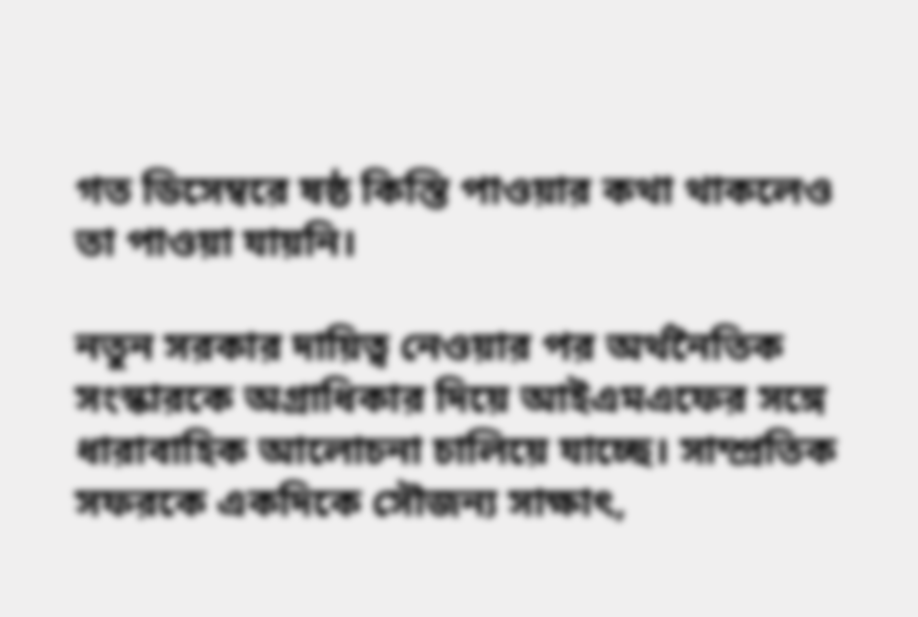গত ডিসেম্বরে ষষ্ঠ কিস্তি পাওয়ার কথা থাকলেও তা পাওয়া যায়নি।

নতুন সরকার দায়িত্ব নেওয়ার পর অর্থনৈতিক সংস্কারকে অগ্রাধিকার দিয়ে আইএমএফের সঙ্গে ধারাবাহিক আলোচনা চালিয়ে যাচ্ছে। সাম্প্রতিক সফরকে একদিকে সৌজন্য সাক্ষাৎ,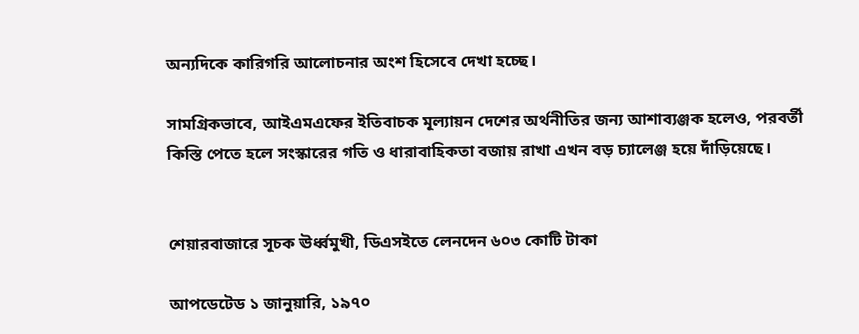অন্যদিকে কারিগরি আলোচনার অংশ হিসেবে দেখা হচ্ছে।

সামগ্রিকভাবে, আইএমএফের ইতিবাচক মূল্যায়ন দেশের অর্থনীতির জন্য আশাব্যঞ্জক হলেও, পরবর্তী কিস্তি পেতে হলে সংস্কারের গতি ও ধারাবাহিকতা বজায় রাখা এখন বড় চ্যালেঞ্জ হয়ে দাঁড়িয়েছে।


শেয়ারবাজারে সূচক ঊর্ধ্বমুখী, ডিএসইতে লেনদেন ৬০৩ কোটি টাকা

আপডেটেড ১ জানুয়ারি, ১৯৭০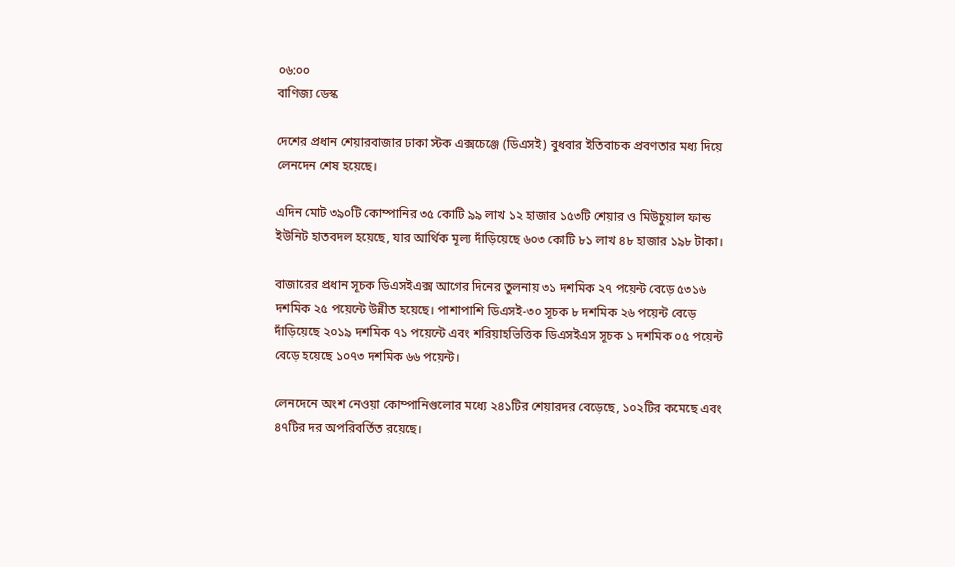০৬:০০
বাণিজ্য ডেস্ক

দেশের প্রধান শেয়ারবাজার ঢাকা স্টক এক্সচেঞ্জে (ডিএসই) বুধবার ইতিবাচক প্রবণতার মধ্য দিয়ে লেনদেন শেষ হয়েছে।

এদিন মোট ৩৯০টি কোম্পানির ৩৫ কোটি ৯৯ লাখ ১২ হাজার ১৫৩টি শেয়ার ও মিউচুয়াল ফান্ড ইউনিট হাতবদল হয়েছে, যার আর্থিক মূল্য দাঁড়িয়েছে ৬০৩ কোটি ৮১ লাখ ৪৮ হাজার ১৯৮ টাকা।

বাজারের প্রধান সূচক ডিএসইএক্স আগের দিনের তুলনায় ৩১ দশমিক ২৭ পয়েন্ট বেড়ে ৫৩১৬ দশমিক ২৫ পয়েন্টে উন্নীত হয়েছে। পাশাপাশি ডিএসই-৩০ সূচক ৮ দশমিক ২৬ পয়েন্ট বেড়ে দাঁড়িয়েছে ২০১৯ দশমিক ৭১ পয়েন্টে এবং শরিয়াহভিত্তিক ডিএসইএস সূচক ১ দশমিক ০৫ পয়েন্ট বেড়ে হয়েছে ১০৭৩ দশমিক ৬৬ পয়েন্ট।

লেনদেনে অংশ নেওয়া কোম্পানিগুলোর মধ্যে ২৪১টির শেয়ারদর বেড়েছে, ১০২টির কমেছে এবং ৪৭টির দর অপরিবর্তিত রয়েছে।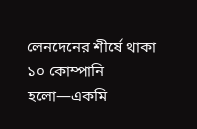লেনদেনের শীর্ষে থাকা ১০ কোম্পানি হলো—একমি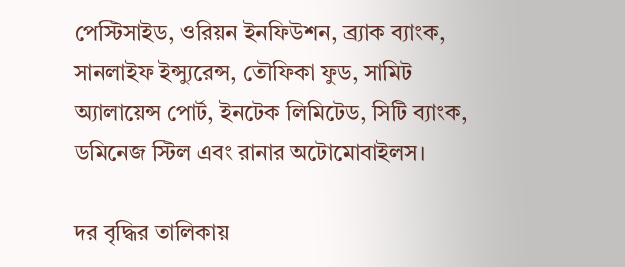পেস্টিসাইড, ওরিয়ন ইনফিউশন, ব্র্যাক ব্যাংক, সানলাইফ ইন্স্যুরেন্স, তৌফিকা ফুড, সামিট অ্যালায়েন্স পোর্ট, ইনটেক লিমিটেড, সিটি ব্যাংক, ডমিনেজ স্টিল এবং রানার অটোমোবাইলস।

দর বৃদ্ধির তালিকায়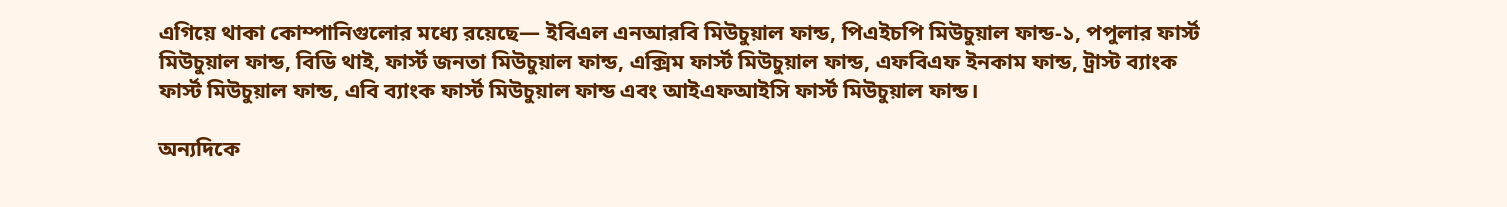এগিয়ে থাকা কোম্পানিগুলোর মধ্যে রয়েছে— ইবিএল এনআরবি মিউচুয়াল ফান্ড, পিএইচপি মিউচুয়াল ফান্ড-১, পপুলার ফার্স্ট মিউচুয়াল ফান্ড, বিডি থাই, ফার্স্ট জনতা মিউচুয়াল ফান্ড, এক্সিম ফার্স্ট মিউচুয়াল ফান্ড, এফবিএফ ইনকাম ফান্ড, ট্রাস্ট ব্যাংক ফার্স্ট মিউচুয়াল ফান্ড, এবি ব্যাংক ফার্স্ট মিউচুয়াল ফান্ড এবং আইএফআইসি ফার্স্ট মিউচুয়াল ফান্ড।

অন্যদিকে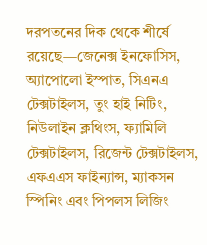দরপতনের দিক থেকে শীর্ষে রয়েছে—জেনেক্স ইনফোসিস, অ্যাপোলো ইস্পাত, সিএনএ টেক্সটাইলস, তুং হাই নিটিং, নিউলাইন ক্লথিংস, ফ্যামিলি টেক্সটাইলস, রিজেন্ট টেক্সটাইলস, এফএএস ফাইন্যান্স, ম্যাকসন স্পিনিং এবং পিপলস লিজিং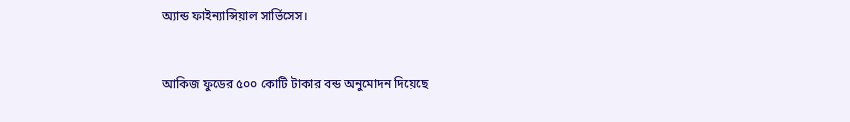অ্যান্ড ফাইন্যান্সিয়াল সার্ভিসেস।


আকিজ ফুডের ৫০০ কোটি টাকার বন্ড অনুমোদন দিয়েছে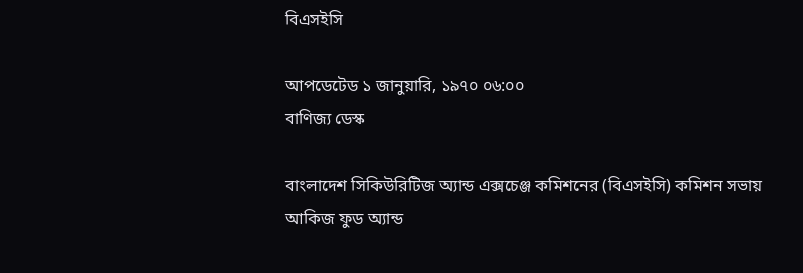বিএসইসি

আপডেটেড ১ জানুয়ারি, ১৯৭০ ০৬:০০
বাণিজ্য ডেস্ক

বাংলাদেশ সিকিউরিটিজ অ্যান্ড এক্সচেঞ্জ কমিশনের (বিএসইসি) কমিশন সভায় আকিজ ফুড অ্যান্ড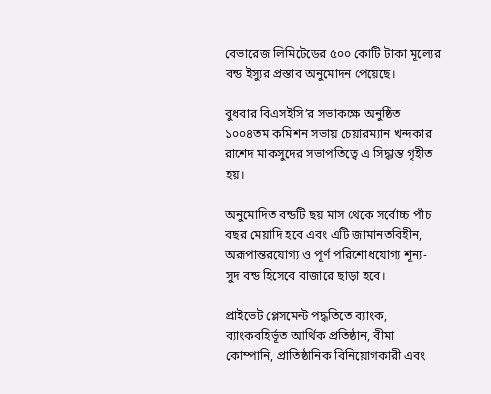বেভারেজ লিমিটেডের ৫০০ কোটি টাকা মূল্যের বন্ড ইস্যুর প্রস্তাব অনুমোদন পেয়েছে।

বুধবার বিএসইসি’র সভাকক্ষে অনুষ্ঠিত ১০০৪তম কমিশন সভায় চেয়ারম্যান খন্দকার রাশেদ মাকসুদের সভাপতিত্বে এ সিদ্ধান্ত গৃহীত হয়।

অনুমোদিত বন্ডটি ছয় মাস থেকে সর্বোচ্চ পাঁচ বছর মেয়াদি হবে এবং এটি জামানতবিহীন, অরূপান্তরযোগ্য ও পূর্ণ পরিশোধযোগ্য শূন্য-সুদ বন্ড হিসেবে বাজারে ছাড়া হবে।

প্রাইভেট প্লেসমেন্ট পদ্ধতিতে ব্যাংক, ব্যাংকবহির্ভূত আর্থিক প্রতিষ্ঠান, বীমা কোম্পানি, প্রাতিষ্ঠানিক বিনিয়োগকারী এবং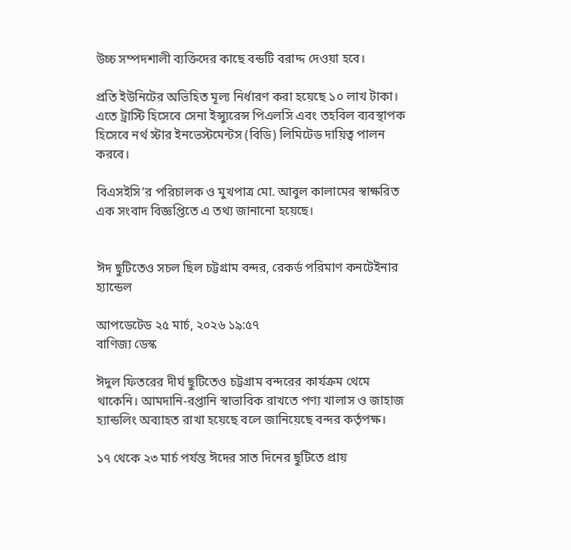উচ্চ সম্পদশালী ব্যক্তিদের কাছে বন্ডটি বরাদ্দ দেওয়া হবে।

প্রতি ইউনিটের অভিহিত মূল্য নির্ধারণ করা হয়েছে ১০ লাখ টাকা। এতে ট্রাস্টি হিসেবে সেনা ইন্স্যুরেন্স পিএলসি এবং তহবিল ব্যবস্থাপক হিসেবে নর্থ স্টার ইনভেস্টমেন্টস (বিডি) লিমিটেড দায়িত্ব পালন করবে।

বিএসইসি’র পরিচালক ও মুখপাত্র মো. আবুল কালামের স্বাক্ষরিত এক সংবাদ বিজ্ঞপ্তিতে এ তথ্য জানানো হয়েছে।


ঈদ ছুটিতেও সচল ছিল চট্টগ্রাম বন্দর, রেকর্ড পরিমাণ কনটেইনার হ্যান্ডেল

আপডেটেড ২৫ মার্চ, ২০২৬ ১৯:৫৭
বাণিজ্য ডেস্ক

ঈদুল ফিতরের দীর্ঘ ছুটিতেও চট্টগ্রাম বন্দরের কার্যক্রম থেমে থাকেনি। আমদানি-রপ্তানি স্বাভাবিক রাখতে পণ্য খালাস ও জাহাজ হ্যান্ডলিং অব্যাহত রাখা হয়েছে বলে জানিয়েছে বন্দর কর্তৃপক্ষ।

১৭ থেকে ২৩ মার্চ পর্যন্ত ঈদের সাত দিনের ছুটিতে প্রায়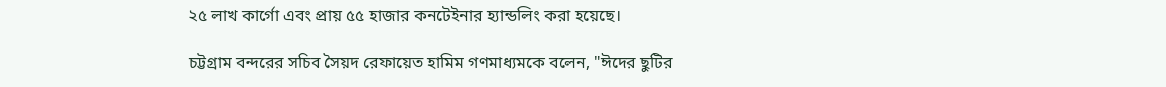২৫ লাখ কার্গো এবং প্রায় ৫৫ হাজার কনটেইনার হ্যান্ডলিং করা হয়েছে।

চট্টগ্রাম বন্দরের সচিব সৈয়দ রেফায়েত হামিম গণমাধ্যমকে বলেন, "ঈদের ছুটির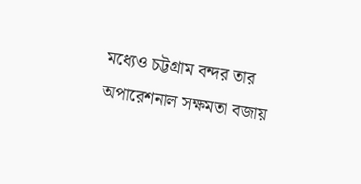মধ্যেও চট্টগ্রাম বন্দর তার অপারেশনাল সক্ষমতা বজায়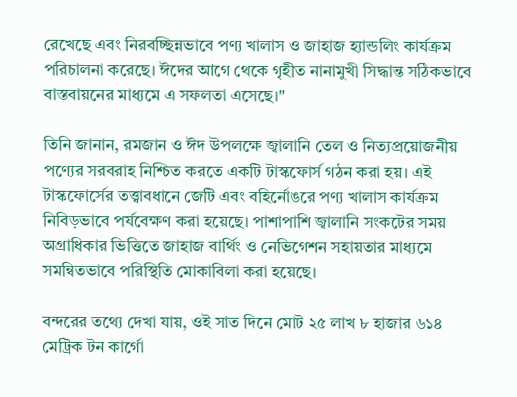রেখেছে এবং নিরবচ্ছিন্নভাবে পণ্য খালাস ও জাহাজ হ্যান্ডলিং কার্যক্রম পরিচালনা করেছে। ঈদের আগে থেকে গৃহীত নানামুখী সিদ্ধান্ত সঠিকভাবে বাস্তবায়নের মাধ্যমে এ সফলতা এসেছে।"

তিনি জানান, রমজান ও ঈদ উপলক্ষে জ্বালানি তেল ও নিত্যপ্রয়োজনীয় পণ্যের সরবরাহ নিশ্চিত করতে একটি টাস্কফোর্স গঠন করা হয়। এই টাস্কফোর্সের তত্ত্বাবধানে জেটি এবং বহির্নোঙরে পণ্য খালাস কার্যক্রম নিবিড়ভাবে পর্যবেক্ষণ করা হয়েছে। পাশাপাশি জ্বালানি সংকটের সময় অগ্রাধিকার ভিত্তিতে জাহাজ বার্থিং ও নেভিগেশন সহায়তার মাধ্যমে সমন্বিতভাবে পরিস্থিতি মোকাবিলা করা হয়েছে।

বন্দরের তথ্যে দেখা যায়, ওই সাত দিনে মোট ২৫ লাখ ৮ হাজার ৬১৪ মেট্রিক টন কার্গো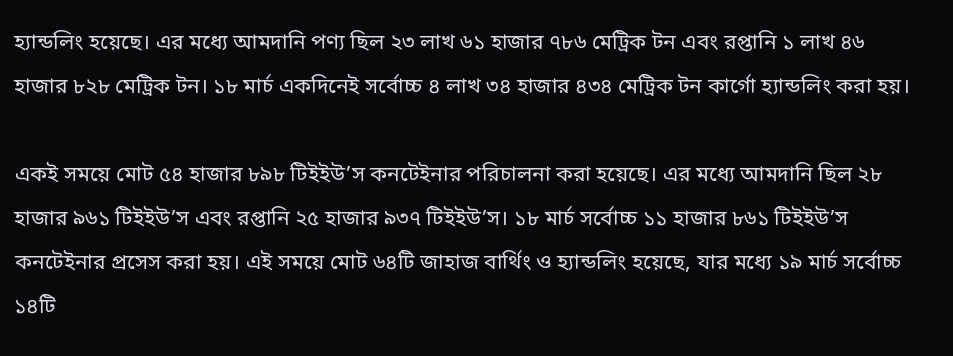হ্যান্ডলিং হয়েছে। এর মধ্যে আমদানি পণ্য ছিল ২৩ লাখ ৬১ হাজার ৭৮৬ মেট্রিক টন এবং রপ্তানি ১ লাখ ৪৬ হাজার ৮২৮ মেট্রিক টন। ১৮ মার্চ একদিনেই সর্বোচ্চ ৪ লাখ ৩৪ হাজার ৪৩৪ মেট্রিক টন কার্গো হ্যান্ডলিং করা হয়।

একই সময়ে মোট ৫৪ হাজার ৮৯৮ টিইইউ’স কনটেইনার পরিচালনা করা হয়েছে। এর মধ্যে আমদানি ছিল ২৮ হাজার ৯৬১ টিইইউ’স এবং রপ্তানি ২৫ হাজার ৯৩৭ টিইইউ’স। ১৮ মার্চ সর্বোচ্চ ১১ হাজার ৮৬১ টিইইউ’স কনটেইনার প্রসেস করা হয়। এই সময়ে মোট ৬৪টি জাহাজ বার্থিং ও হ্যান্ডলিং হয়েছে, যার মধ্যে ১৯ মার্চ সর্বোচ্চ ১৪টি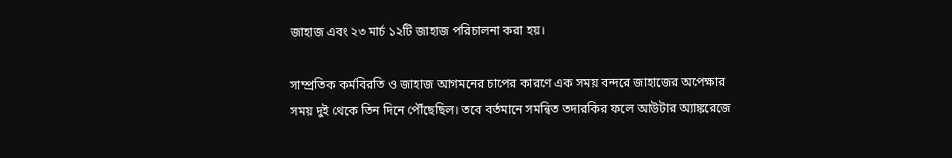জাহাজ এবং ২৩ মার্চ ১২টি জাহাজ পরিচালনা করা হয়।

সাম্প্রতিক কর্মবিরতি ও জাহাজ আগমনের চাপের কারণে এক সময় বন্দরে জাহাজের অপেক্ষার সময় দুই থেকে তিন দিনে পৌঁছেছিল। তবে বর্তমানে সমন্বিত তদারকির ফলে আউটার অ্যাঙ্করেজে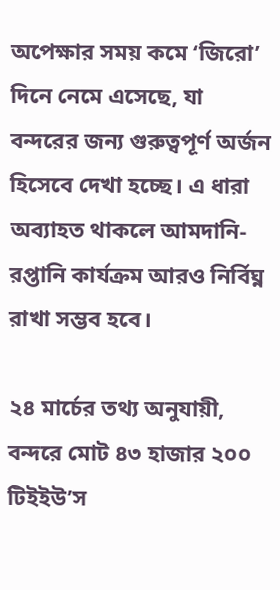অপেক্ষার সময় কমে ‘জিরো’ দিনে নেমে এসেছে, যা বন্দরের জন্য গুরুত্বপূর্ণ অর্জন হিসেবে দেখা হচ্ছে। এ ধারা অব্যাহত থাকলে আমদানি-রপ্তানি কার্যক্রম আরও নির্বিঘ্ন রাখা সম্ভব হবে।

২৪ মার্চের তথ্য অনুযায়ী, বন্দরে মোট ৪৩ হাজার ২০০ টিইইউ’স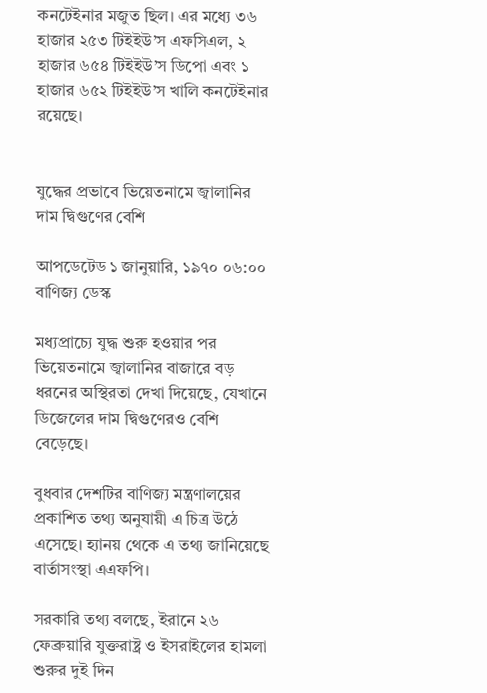কনটেইনার মজুত ছিল। এর মধ্যে ৩৬ হাজার ২৫৩ টিইইউ’স এফসিএল, ২ হাজার ৬৫৪ টিইইউ’স ডিপো এবং ১ হাজার ৬৫২ টিইইউ’স খালি কনটেইনার রয়েছে।


যুদ্ধের প্রভাবে ভিয়েতনামে জ্বালানির দাম দ্বিগুণের বেশি

আপডেটেড ১ জানুয়ারি, ১৯৭০ ০৬:০০
বাণিজ্য ডেস্ক

মধ্যপ্রাচ্যে যুদ্ধ শুরু হওয়ার পর ভিয়েতনামে জ্বালানির বাজারে বড় ধরনের অস্থিরতা দেখা দিয়েছে, যেখানে ডিজেলের দাম দ্বিগুণেরও বেশি বেড়েছে।

বুধবার দেশটির বাণিজ্য মন্ত্রণালয়ের প্রকাশিত তথ্য অনুযায়ী এ চিত্র উঠে এসেছে। হ্যানয় থেকে এ তথ্য জানিয়েছে বার্তাসংস্থা এএফপি।

সরকারি তথ্য বলছে, ইরানে ২৬ ফেব্রুয়ারি যুক্তরাষ্ট্র ও ইসরাইলের হামলা শুরুর দুই দিন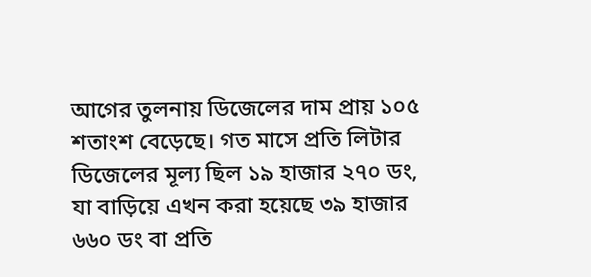আগের তুলনায় ডিজেলের দাম প্রায় ১০৫ শতাংশ বেড়েছে। গত মাসে প্রতি লিটার ডিজেলের মূল্য ছিল ১৯ হাজার ২৭০ ডং, যা বাড়িয়ে এখন করা হয়েছে ৩৯ হাজার ৬৬০ ডং বা প্রতি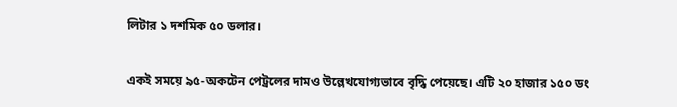লিটার ১ দশমিক ৫০ ডলার।

একই সময়ে ৯৫-অকটেন পেট্রলের দামও উল্লেখযোগ্যভাবে বৃদ্ধি পেয়েছে। এটি ২০ হাজার ১৫০ ডং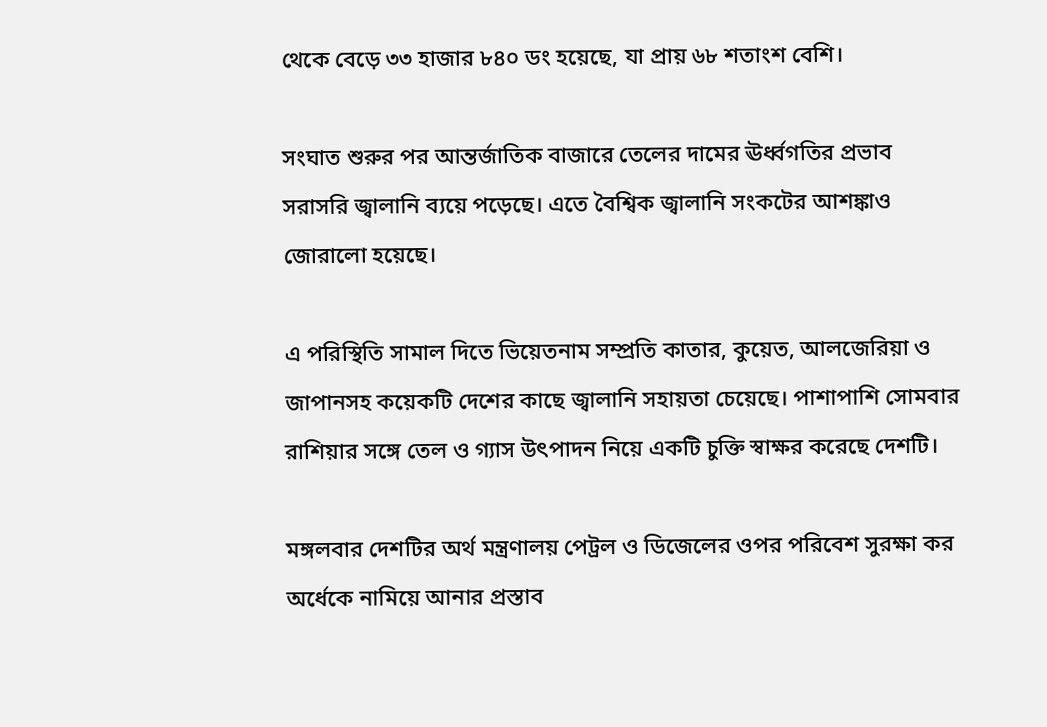থেকে বেড়ে ৩৩ হাজার ৮৪০ ডং হয়েছে, যা প্রায় ৬৮ শতাংশ বেশি।

সংঘাত শুরুর পর আন্তর্জাতিক বাজারে তেলের দামের ঊর্ধ্বগতির প্রভাব সরাসরি জ্বালানি ব্যয়ে পড়েছে। এতে বৈশ্বিক জ্বালানি সংকটের আশঙ্কাও জোরালো হয়েছে।

এ পরিস্থিতি সামাল দিতে ভিয়েতনাম সম্প্রতি কাতার, কুয়েত, আলজেরিয়া ও জাপানসহ কয়েকটি দেশের কাছে জ্বালানি সহায়তা চেয়েছে। পাশাপাশি সোমবার রাশিয়ার সঙ্গে তেল ও গ্যাস উৎপাদন নিয়ে একটি চুক্তি স্বাক্ষর করেছে দেশটি।

মঙ্গলবার দেশটির অর্থ মন্ত্রণালয় পেট্রল ও ডিজেলের ওপর পরিবেশ সুরক্ষা কর অর্ধেকে নামিয়ে আনার প্রস্তাব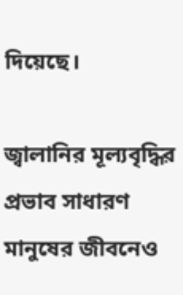দিয়েছে।

জ্বালানির মূল্যবৃদ্ধির প্রভাব সাধারণ মানুষের জীবনেও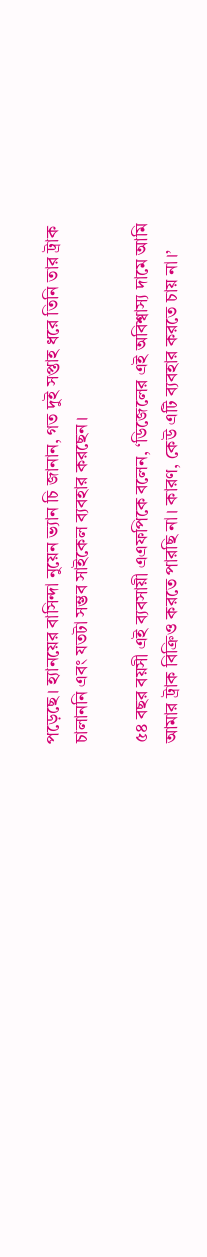পড়েছে। হ্যানয়ের বাসিন্দা নুয়েন ভ্যান চি জানান, গত দুই সপ্তাহ ধরে তিনি তার ট্রাক চালাননি এবং যতটা সম্ভব সাইকেল ব্যবহার করছেন।

৫৪ বছর বয়সী এই ব্যবসায়ী এএফপিকে বলেন, ‘ডিজেলের এই অবিশ্বাস্য দামে আমি আমার ট্রাক বিক্রিও করতে পারছি না। কারণ, কেউ এটি ব্যবহার করতে চায় না।’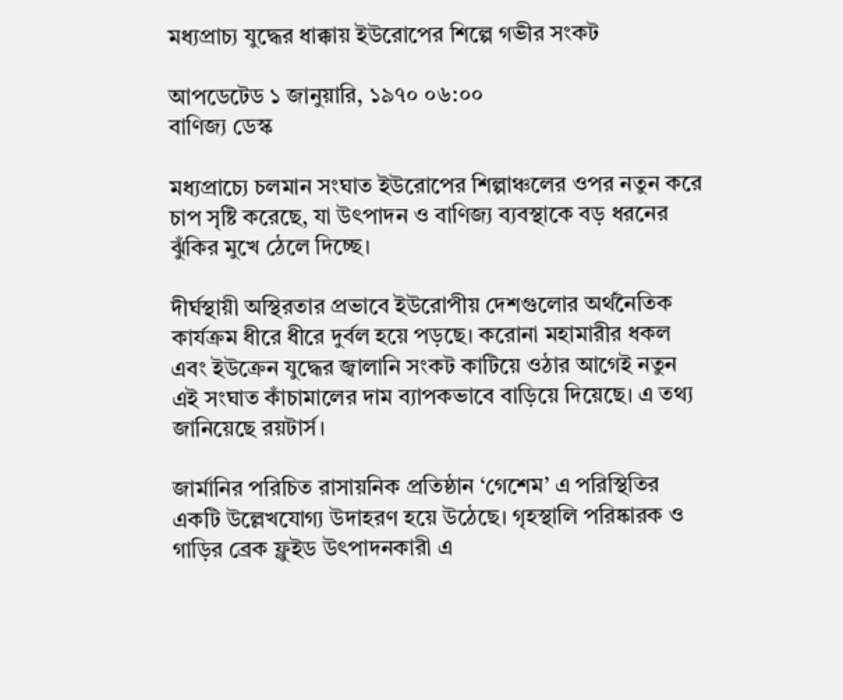মধ্যপ্রাচ্য যুদ্ধের ধাক্কায় ইউরোপের শিল্পে গভীর সংকট

আপডেটেড ১ জানুয়ারি, ১৯৭০ ০৬:০০
বাণিজ্য ডেস্ক

মধ্যপ্রাচ্যে চলমান সংঘাত ইউরোপের শিল্পাঞ্চলের ওপর নতুন করে চাপ সৃষ্টি করেছে, যা উৎপাদন ও বাণিজ্য ব্যবস্থাকে বড় ধরনের ঝুঁকির মুখে ঠেলে দিচ্ছে।

দীর্ঘস্থায়ী অস্থিরতার প্রভাবে ইউরোপীয় দেশগুলোর অর্থনৈতিক কার্যক্রম ধীরে ধীরে দুর্বল হয়ে পড়ছে। করোনা মহামারীর ধকল এবং ইউক্রেন যুদ্ধের জ্বালানি সংকট কাটিয়ে ওঠার আগেই নতুন এই সংঘাত কাঁচামালের দাম ব্যাপকভাবে বাড়িয়ে দিয়েছে। এ তথ্য জানিয়েছে রয়টার্স।

জার্মানির পরিচিত রাসায়নিক প্রতিষ্ঠান ‘গেশেম’ এ পরিস্থিতির একটি উল্লেখযোগ্য উদাহরণ হয়ে উঠেছে। গৃহস্থালি পরিষ্কারক ও গাড়ির ব্রেক ফ্লুইড উৎপাদনকারী এ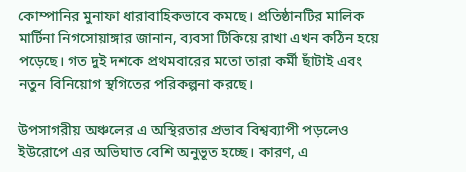কোম্পানির মুনাফা ধারাবাহিকভাবে কমছে। প্রতিষ্ঠানটির মালিক মার্টিনা নিগসোয়াঙ্গার জানান, ব্যবসা টিকিয়ে রাখা এখন কঠিন হয়ে পড়েছে। গত দুই দশকে প্রথমবারের মতো তারা কর্মী ছাঁটাই এবং নতুন বিনিয়োগ স্থগিতের পরিকল্পনা করছে।

উপসাগরীয় অঞ্চলের এ অস্থিরতার প্রভাব বিশ্বব্যাপী পড়লেও ইউরোপে এর অভিঘাত বেশি অনুভূত হচ্ছে। কারণ, এ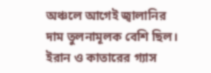অঞ্চলে আগেই জ্বালানির দাম তুলনামূলক বেশি ছিল। ইরান ও কাতারের গ্যাস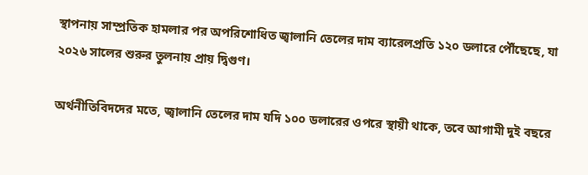স্থাপনায় সাম্প্রতিক হামলার পর অপরিশোধিত জ্বালানি তেলের দাম ব্যারেলপ্রতি ১২০ ডলারে পৌঁছেছে, যা ২০২৬ সালের শুরুর তুলনায় প্রায় দ্বিগুণ।

অর্থনীতিবিদদের মতে, জ্বালানি তেলের দাম যদি ১০০ ডলারের ওপরে স্থায়ী থাকে, তবে আগামী দুই বছরে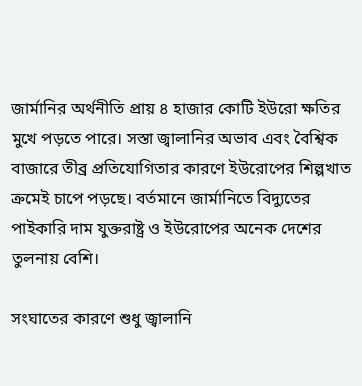জার্মানির অর্থনীতি প্রায় ৪ হাজার কোটি ইউরো ক্ষতির মুখে পড়তে পারে। সস্তা জ্বালানির অভাব এবং বৈশ্বিক বাজারে তীব্র প্রতিযোগিতার কারণে ইউরোপের শিল্পখাত ক্রমেই চাপে পড়ছে। বর্তমানে জার্মানিতে বিদ্যুতের পাইকারি দাম যুক্তরাষ্ট্র ও ইউরোপের অনেক দেশের তুলনায় বেশি।

সংঘাতের কারণে শুধু জ্বালানি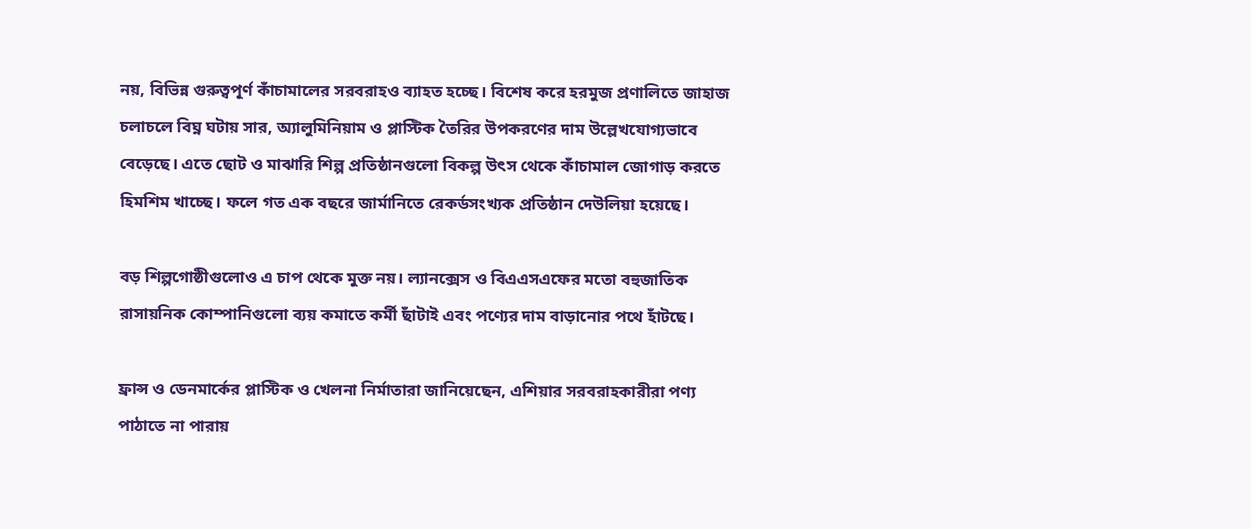নয়, বিভিন্ন গুরুত্বপূর্ণ কাঁচামালের সরবরাহও ব্যাহত হচ্ছে। বিশেষ করে হরমুজ প্রণালিতে জাহাজ চলাচলে বিঘ্ন ঘটায় সার, অ্যালুমিনিয়াম ও প্লাস্টিক তৈরির উপকরণের দাম উল্লেখযোগ্যভাবে বেড়েছে। এতে ছোট ও মাঝারি শিল্প প্রতিষ্ঠানগুলো বিকল্প উৎস থেকে কাঁচামাল জোগাড় করতে হিমশিম খাচ্ছে। ফলে গত এক বছরে জার্মানিতে রেকর্ডসংখ্যক প্রতিষ্ঠান দেউলিয়া হয়েছে।

বড় শিল্পগোষ্ঠীগুলোও এ চাপ থেকে মুক্ত নয়। ল্যানক্সেস ও বিএএসএফের মতো বহুজাতিক রাসায়নিক কোম্পানিগুলো ব্যয় কমাতে কর্মী ছাঁটাই এবং পণ্যের দাম বাড়ানোর পথে হাঁটছে।

ফ্রান্স ও ডেনমার্কের প্লাস্টিক ও খেলনা নির্মাতারা জানিয়েছেন, এশিয়ার সরবরাহকারীরা পণ্য পাঠাতে না পারায়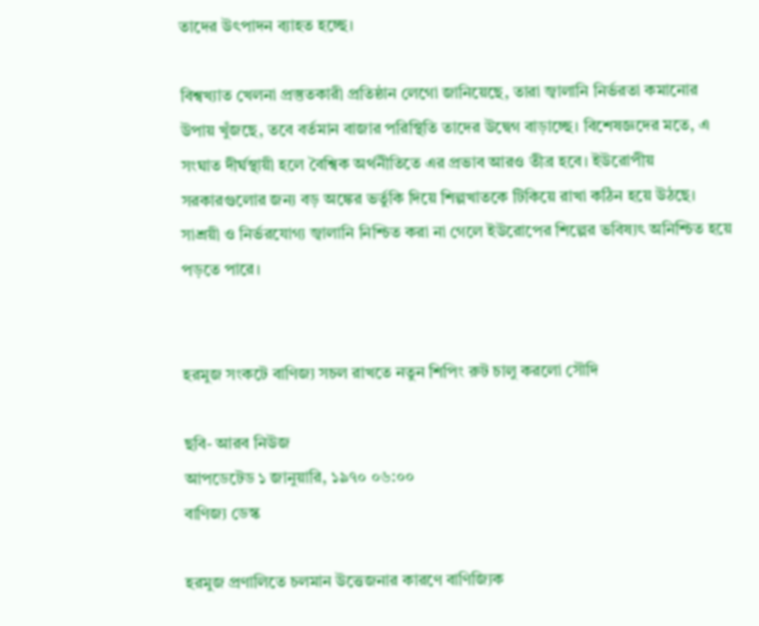তাদের উৎপাদন ব্যাহত হচ্ছে।

বিশ্বখ্যাত খেলনা প্রস্তুতকারী প্রতিষ্ঠান লেগো জানিয়েছে, তারা জ্বালানি নির্ভরতা কমানোর উপায় খুঁজছে, তবে বর্তমান বাজার পরিস্থিতি তাদের উদ্বেগ বাড়াচ্ছে। বিশেষজ্ঞদের মতে, এ সংঘাত দীর্ঘস্থায়ী হলে বৈশ্বিক অর্থনীতিতে এর প্রভাব আরও তীব্র হবে। ইউরোপীয় সরকারগুলোর জন্য বড় অঙ্কের ভর্তুকি দিয়ে শিল্পখাতকে টিকিয়ে রাখা কঠিন হয়ে উঠছে। সাশ্রয়ী ও নির্ভরযোগ্য জ্বালানি নিশ্চিত করা না গেলে ইউরোপের শিল্পের ভবিষ্যৎ অনিশ্চিত হয়ে পড়তে পারে।


হরমুজ সংকটে বাণিজ্য সচল রাখতে নতুন শিপিং রুট চালু করলো সৌদি

ছবি- আরব নিউজ
আপডেটেড ১ জানুয়ারি, ১৯৭০ ০৬:০০
বাণিজ্য ডেস্ক

হরমুজ প্রণালিতে চলমান উত্তেজনার কারণে বাণিজ্যিক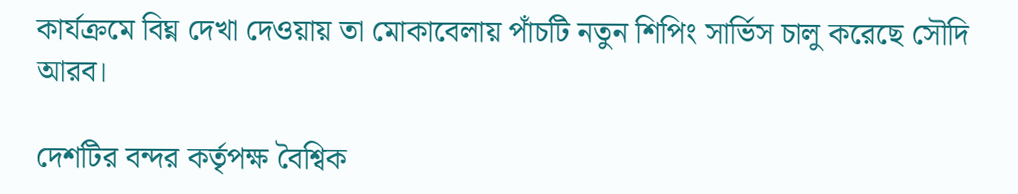কার্যক্রমে বিঘ্ন দেখা দেওয়ায় তা মোকাবেলায় পাঁচটি নতুন শিপিং সার্ভিস চালু করেছে সৌদি আরব।

দেশটির বন্দর কর্তৃপক্ষ বৈশ্বিক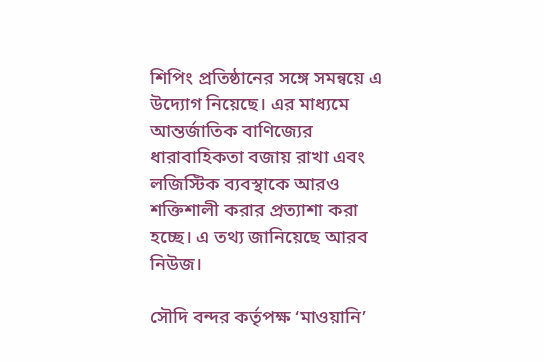শিপিং প্রতিষ্ঠানের সঙ্গে সমন্বয়ে এ উদ্যোগ নিয়েছে। এর মাধ্যমে আন্তর্জাতিক বাণিজ্যের ধারাবাহিকতা বজায় রাখা এবং লজিস্টিক ব্যবস্থাকে আরও শক্তিশালী করার প্রত্যাশা করা হচ্ছে। এ তথ্য জানিয়েছে আরব নিউজ।

সৌদি বন্দর কর্তৃপক্ষ ‘মাওয়ানি’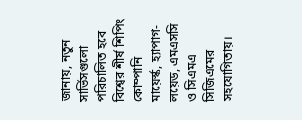জানায়, নতুন সার্ভিসগুলো পরিচালিত হবে বিশ্বের শীর্ষ শিপিং কোম্পানি মায়ের্স্ক, হ্যাপাগ-লয়েড, এমএসসি ও সিএমএ সিজিএমের সহযোগিতায়।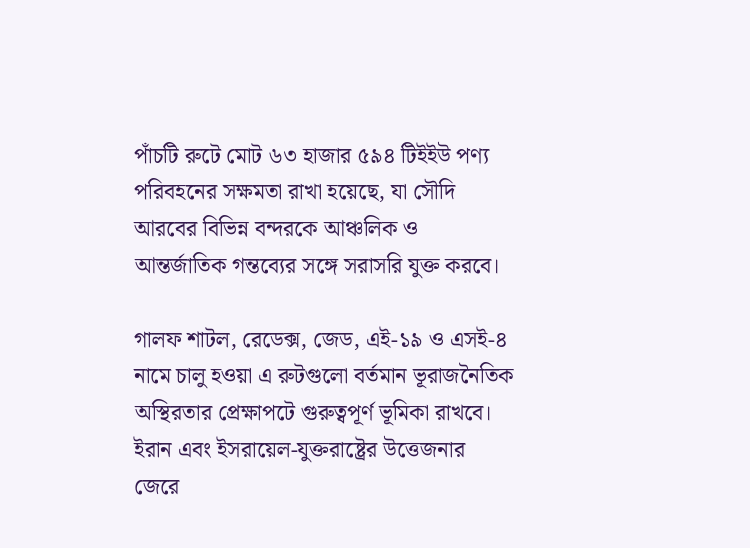পাঁচটি রুটে মোট ৬৩ হাজার ৫৯৪ টিইইউ পণ্য পরিবহনের সক্ষমতা রাখা হয়েছে, যা সৌদি আরবের বিভিন্ন বন্দরকে আঞ্চলিক ও আন্তর্জাতিক গন্তব্যের সঙ্গে সরাসরি যুক্ত করবে।

গালফ শাটল, রেডেক্স, জেড, এই-১৯ ও এসই-৪ নামে চালু হওয়া এ রুটগুলো বর্তমান ভূরাজনৈতিক অস্থিরতার প্রেক্ষাপটে গুরুত্বপূর্ণ ভূমিকা রাখবে। ইরান এবং ইসরায়েল-যুক্তরাষ্ট্রের উত্তেজনার জেরে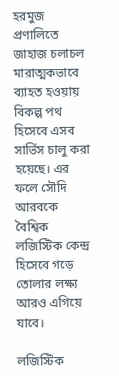হরমুজ প্রণালিতে জাহাজ চলাচল মারাত্মকভাবে ব্যাহত হওয়ায় বিকল্প পথ হিসেবে এসব সার্ভিস চালু করা হয়েছে। এর ফলে সৌদি আরবকে বৈশ্বিক লজিস্টিক কেন্দ্র হিসেবে গড়ে তোলার লক্ষ্য আরও এগিয়ে যাবে।

লজিস্টিক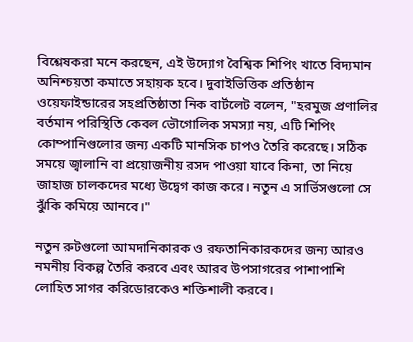বিশ্লেষকরা মনে করছেন, এই উদ্যোগ বৈশ্বিক শিপিং খাতে বিদ্যমান অনিশ্চয়তা কমাতে সহায়ক হবে। দুবাইভিত্তিক প্রতিষ্ঠান ওয়েফাইন্ডারের সহপ্রতিষ্ঠাতা নিক বার্টলেট বলেন, "হরমুজ প্রণালির বর্তমান পরিস্থিতি কেবল ভৌগোলিক সমস্যা নয়, এটি শিপিং কোম্পানিগুলোর জন্য একটি মানসিক চাপও তৈরি করেছে। সঠিক সময়ে জ্বালানি বা প্রয়োজনীয় রসদ পাওয়া যাবে কিনা, তা নিয়ে জাহাজ চালকদের মধ্যে উদ্বেগ কাজ করে। নতুন এ সার্ভিসগুলো সে ঝুঁকি কমিয়ে আনবে।"

নতুন রুটগুলো আমদানিকারক ও রফতানিকারকদের জন্য আরও নমনীয় বিকল্প তৈরি করবে এবং আরব উপসাগরের পাশাপাশি লোহিত সাগর করিডোরকেও শক্তিশালী করবে।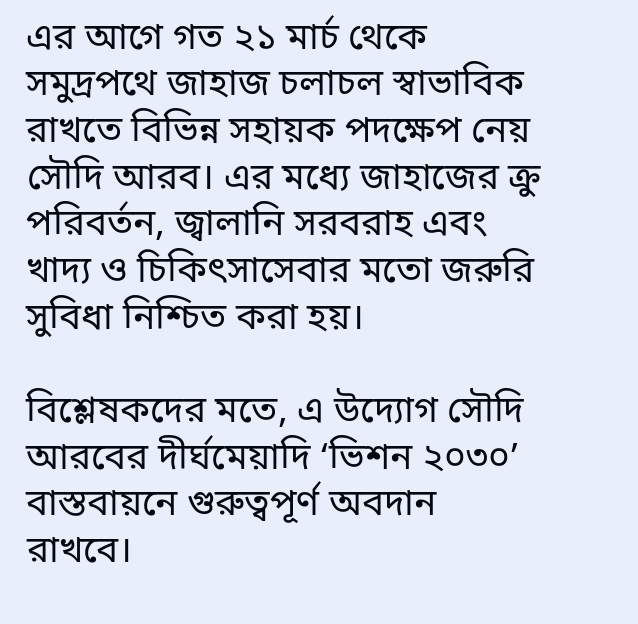এর আগে গত ২১ মার্চ থেকে সমুদ্রপথে জাহাজ চলাচল স্বাভাবিক রাখতে বিভিন্ন সহায়ক পদক্ষেপ নেয় সৌদি আরব। এর মধ্যে জাহাজের ক্রু পরিবর্তন, জ্বালানি সরবরাহ এবং খাদ্য ও চিকিৎসাসেবার মতো জরুরি সুবিধা নিশ্চিত করা হয়।

বিশ্লেষকদের মতে, এ উদ্যোগ সৌদি আরবের দীর্ঘমেয়াদি ‘ভিশন ২০৩০’ বাস্তবায়নে গুরুত্বপূর্ণ অবদান রাখবে।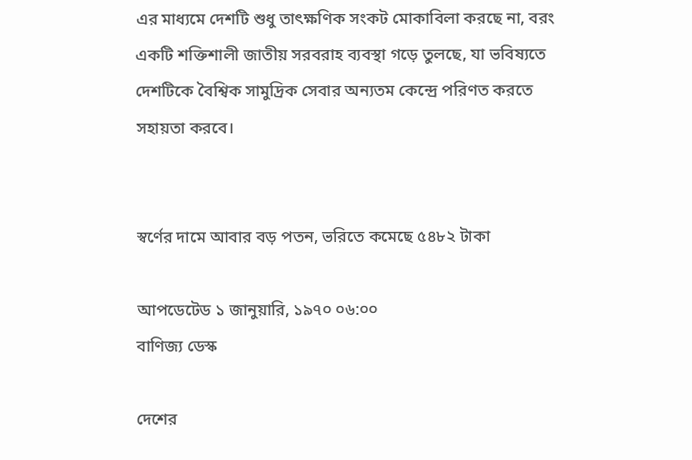এর মাধ্যমে দেশটি শুধু তাৎক্ষণিক সংকট মোকাবিলা করছে না, বরং একটি শক্তিশালী জাতীয় সরবরাহ ব্যবস্থা গড়ে তুলছে, যা ভবিষ্যতে দেশটিকে বৈশ্বিক সামুদ্রিক সেবার অন্যতম কেন্দ্রে পরিণত করতে সহায়তা করবে।


স্বর্ণের দামে আবার বড় পতন, ভরিতে কমেছে ৫৪৮২ টাকা

আপডেটেড ১ জানুয়ারি, ১৯৭০ ০৬:০০
বাণিজ্য ডেস্ক

দেশের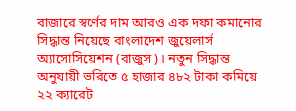বাজারে স্বর্ণের দাম আরও এক দফা কমানোর সিদ্ধান্ত নিয়েছে বাংলাদেশ জুয়েলার্স অ্যাসোসিয়েশন (বাজুস)। নতুন সিদ্ধান্ত অনুযায়ী ভরিতে ৫ হাজার ৪৮২ টাকা কমিয়ে ২২ ক্যারেট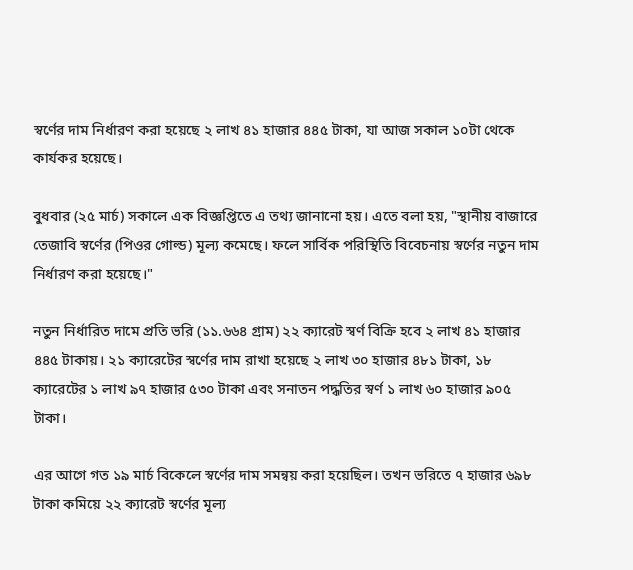স্বর্ণের দাম নির্ধারণ করা হয়েছে ২ লাখ ৪১ হাজার ৪৪৫ টাকা, যা আজ সকাল ১০টা থেকে কার্যকর হয়েছে।

বুধবার (২৫ মার্চ) সকালে এক বিজ্ঞপ্তিতে এ তথ্য জানানো হয়। এতে বলা হয়, "স্থানীয় বাজারে তেজাবি স্বর্ণের (পিওর গোল্ড) মূল্য কমেছে। ফলে সার্বিক পরিস্থিতি বিবেচনায় স্বর্ণের নতুন দাম নির্ধারণ করা হয়েছে।"

নতুন নির্ধারিত দামে প্রতি ভরি (১১.৬৬৪ গ্রাম) ২২ ক্যারেট স্বর্ণ বিক্রি হবে ২ লাখ ৪১ হাজার ৪৪৫ টাকায়। ২১ ক্যারেটের স্বর্ণের দাম রাখা হয়েছে ২ লাখ ৩০ হাজার ৪৮১ টাকা, ১৮ ক্যারেটের ১ লাখ ৯৭ হাজার ৫৩০ টাকা এবং সনাতন পদ্ধতির স্বর্ণ ১ লাখ ৬০ হাজার ৯০৫ টাকা।

এর আগে গত ১৯ মার্চ বিকেলে স্বর্ণের দাম সমন্বয় করা হয়েছিল। তখন ভরিতে ৭ হাজার ৬৯৮ টাকা কমিয়ে ২২ ক্যারেট স্বর্ণের মূল্য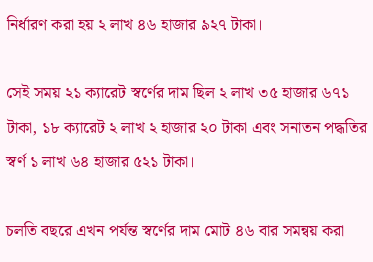নির্ধারণ করা হয় ২ লাখ ৪৬ হাজার ৯২৭ টাকা।

সেই সময় ২১ ক্যারেট স্বর্ণের দাম ছিল ২ লাখ ৩৫ হাজার ৬৭১ টাকা, ১৮ ক্যারেট ২ লাখ ২ হাজার ২০ টাকা এবং সনাতন পদ্ধতির স্বর্ণ ১ লাখ ৬৪ হাজার ৫২১ টাকা।

চলতি বছরে এখন পর্যন্ত স্বর্ণের দাম মোট ৪৬ বার সমন্বয় করা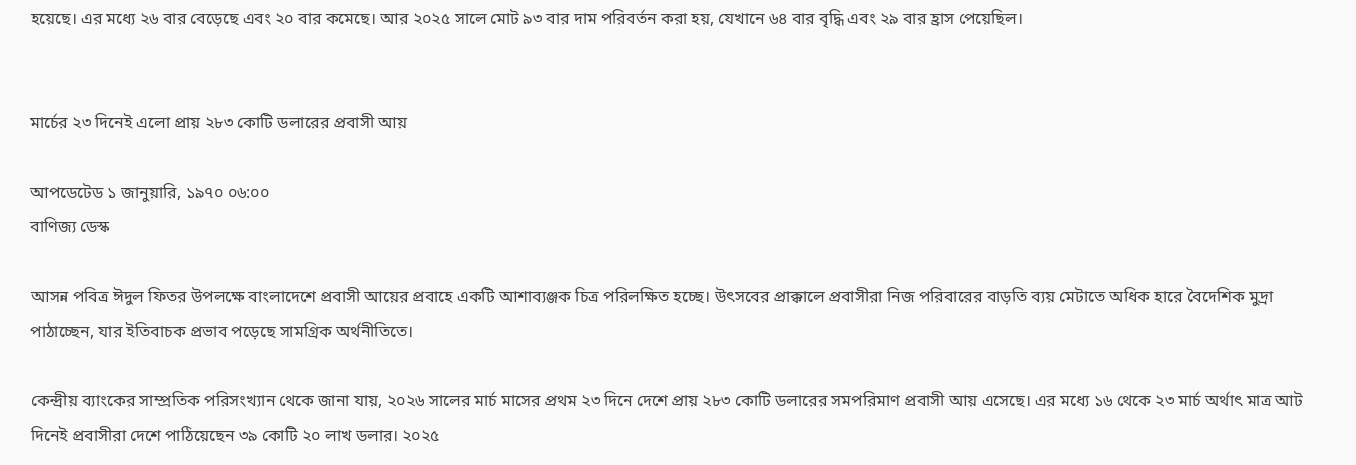হয়েছে। এর মধ্যে ২৬ বার বেড়েছে এবং ২০ বার কমেছে। আর ২০২৫ সালে মোট ৯৩ বার দাম পরিবর্তন করা হয়, যেখানে ৬৪ বার বৃদ্ধি এবং ২৯ বার হ্রাস পেয়েছিল।


মার্চের ২৩ দিনেই এলো প্রায় ২৮৩ কোটি ডলারের প্রবাসী আয়

আপডেটেড ১ জানুয়ারি, ১৯৭০ ০৬:০০
বাণিজ্য ডেস্ক

আসন্ন পবিত্র ঈদুল ফিতর উপলক্ষে বাংলাদেশে প্রবাসী আয়ের প্রবাহে একটি আশাব্যঞ্জক চিত্র পরিলক্ষিত হচ্ছে। উৎসবের প্রাক্কালে প্রবাসীরা নিজ পরিবারের বাড়তি ব্যয় মেটাতে অধিক হারে বৈদেশিক মুদ্রা পাঠাচ্ছেন, যার ইতিবাচক প্রভাব পড়েছে সামগ্রিক অর্থনীতিতে।

কেন্দ্রীয় ব্যাংকের সাম্প্রতিক পরিসংখ্যান থেকে জানা যায়, ২০২৬ সালের মার্চ মাসের প্রথম ২৩ দিনে দেশে প্রায় ২৮৩ কোটি ডলারের সমপরিমাণ প্রবাসী আয় এসেছে। এর মধ্যে ১৬ থেকে ২৩ মার্চ অর্থাৎ মাত্র আট দিনেই প্রবাসীরা দেশে পাঠিয়েছেন ৩৯ কোটি ২০ লাখ ডলার। ২০২৫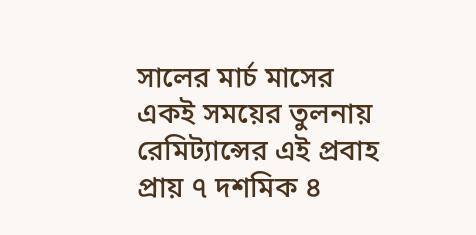সালের মার্চ মাসের একই সময়ের তুলনায় রেমিট্যান্সের এই প্রবাহ প্রায় ৭ দশমিক ৪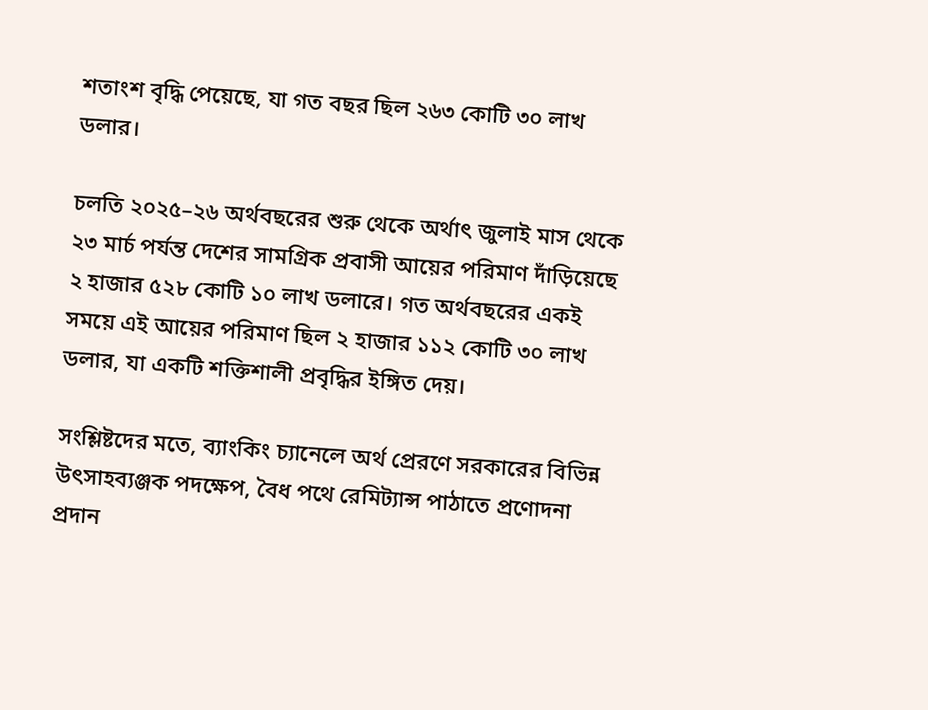শতাংশ বৃদ্ধি পেয়েছে, যা গত বছর ছিল ২৬৩ কোটি ৩০ লাখ ডলার।

চলতি ২০২৫–২৬ অর্থবছরের শুরু থেকে অর্থাৎ জুলাই মাস থেকে ২৩ মার্চ পর্যন্ত দেশের সামগ্রিক প্রবাসী আয়ের পরিমাণ দাঁড়িয়েছে ২ হাজার ৫২৮ কোটি ১০ লাখ ডলারে। গত অর্থবছরের একই সময়ে এই আয়ের পরিমাণ ছিল ২ হাজার ১১২ কোটি ৩০ লাখ ডলার, যা একটি শক্তিশালী প্রবৃদ্ধির ইঙ্গিত দেয়।

সংশ্লিষ্টদের মতে, ব্যাংকিং চ্যানেলে অর্থ প্রেরণে সরকারের বিভিন্ন উৎসাহব্যঞ্জক পদক্ষেপ, বৈধ পথে রেমিট্যান্স পাঠাতে প্রণোদনা প্রদান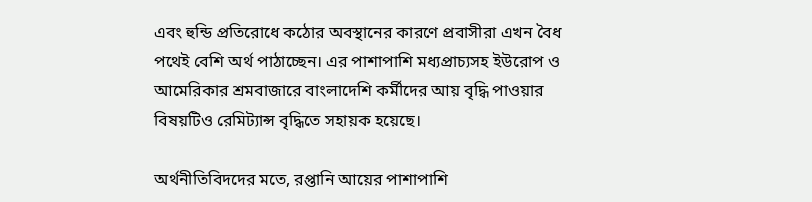এবং হুন্ডি প্রতিরোধে কঠোর অবস্থানের কারণে প্রবাসীরা এখন বৈধ পথেই বেশি অর্থ পাঠাচ্ছেন। এর পাশাপাশি মধ্যপ্রাচ্যসহ ইউরোপ ও আমেরিকার শ্রমবাজারে বাংলাদেশি কর্মীদের আয় বৃদ্ধি পাওয়ার বিষয়টিও রেমিট্যান্স বৃদ্ধিতে সহায়ক হয়েছে।

অর্থনীতিবিদদের মতে, রপ্তানি আয়ের পাশাপাশি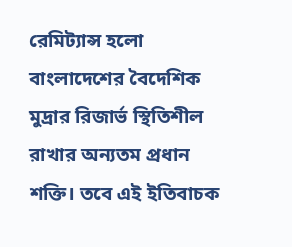রেমিট্যান্স হলো বাংলাদেশের বৈদেশিক মুদ্রার রিজার্ভ স্থিতিশীল রাখার অন্যতম প্রধান শক্তি। তবে এই ইতিবাচক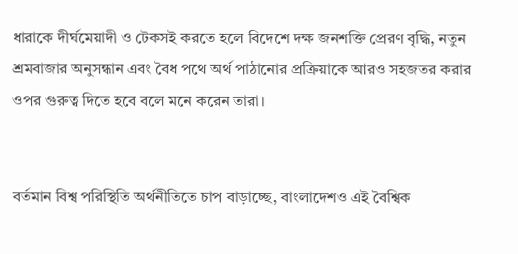ধারাকে দীর্ঘমেয়াদী ও টেকসই করতে হলে বিদেশে দক্ষ জনশক্তি প্রেরণ বৃদ্ধি, নতুন শ্রমবাজার অনুসন্ধান এবং বৈধ পথে অর্থ পাঠানোর প্রক্রিয়াকে আরও সহজতর করার ওপর গুরুত্ব দিতে হবে বলে মনে করেন তারা।


বর্তমান বিশ্ব পরিস্থিতি অর্থনীতিতে চাপ বাড়াচ্ছে, বাংলাদেশও এই বৈশ্বিক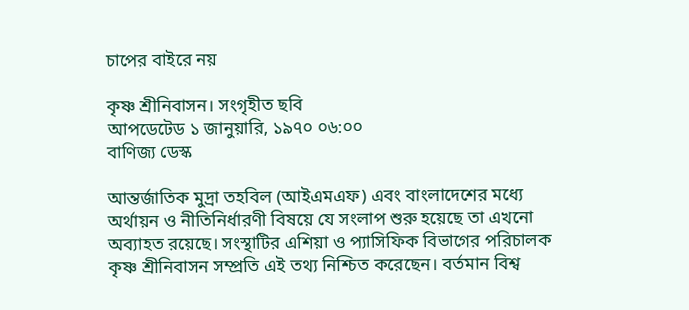চাপের বাইরে নয়

কৃষ্ণ শ্রীনিবাসন। সংগৃহীত ছবি
আপডেটেড ১ জানুয়ারি, ১৯৭০ ০৬:০০
বাণিজ্য ডেস্ক

আন্তর্জাতিক মুদ্রা তহবিল (আইএমএফ) এবং বাংলাদেশের মধ্যে অর্থায়ন ও নীতিনির্ধারণী বিষয়ে যে সংলাপ শুরু হয়েছে তা এখনো অব্যাহত রয়েছে। সংস্থাটির এশিয়া ও প্যাসিফিক বিভাগের পরিচালক কৃষ্ণ শ্রীনিবাসন সম্প্রতি এই তথ্য নিশ্চিত করেছেন। বর্তমান বিশ্ব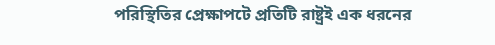পরিস্থিতির প্রেক্ষাপটে প্রতিটি রাষ্ট্রই এক ধরনের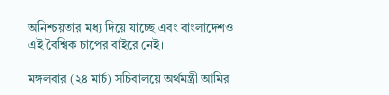অনিশ্চয়তার মধ্য দিয়ে যাচ্ছে এবং বাংলাদেশও এই বৈশ্বিক চাপের বাইরে নেই।

মঙ্গলবার (২৪ মার্চ) সচিবালয়ে অর্থমন্ত্রী আমির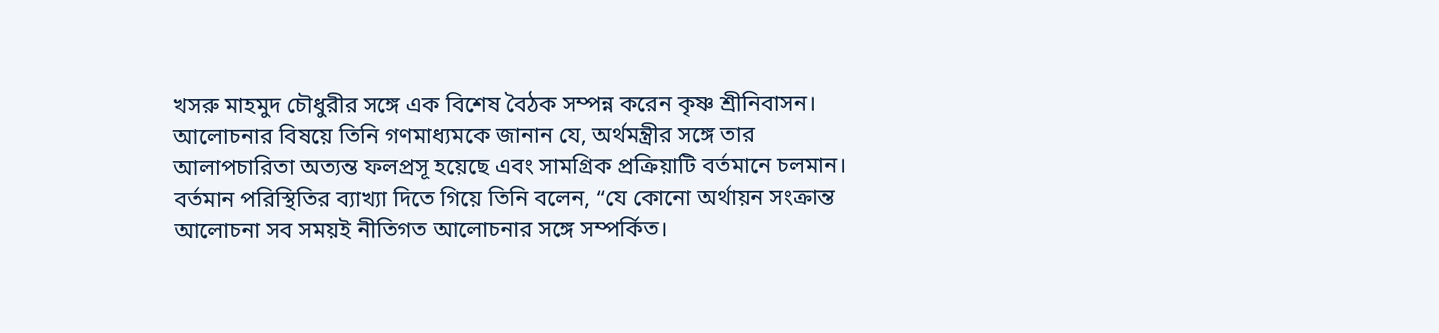খসরু মাহমুদ চৌধুরীর সঙ্গে এক বিশেষ বৈঠক সম্পন্ন করেন কৃষ্ণ শ্রীনিবাসন। আলোচনার বিষয়ে তিনি গণমাধ্যমকে জানান যে, অর্থমন্ত্রীর সঙ্গে তার আলাপচারিতা অত্যন্ত ফলপ্রসূ হয়েছে এবং সামগ্রিক প্রক্রিয়াটি বর্তমানে চলমান। বর্তমান পরিস্থিতির ব্যাখ্যা দিতে গিয়ে তিনি বলেন, “যে কোনো অর্থায়ন সংক্রান্ত আলোচনা সব সময়ই নীতিগত আলোচনার সঙ্গে সম্পর্কিত।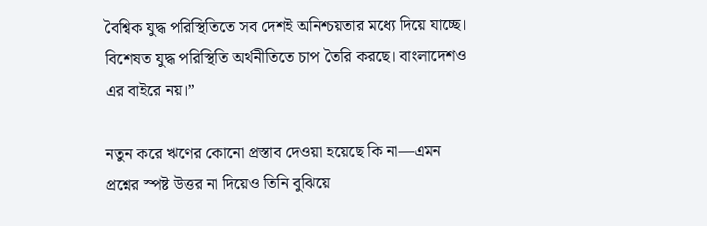বৈশ্বিক যুদ্ধ পরিস্থিতিতে সব দেশই অনিশ্চয়তার মধ্যে দিয়ে যাচ্ছে। বিশেষত যুদ্ধ পরিস্থিতি অর্থনীতিতে চাপ তৈরি করছে। বাংলাদেশও এর বাইরে নয়।”

নতুন করে ঋণের কোনো প্রস্তাব দেওয়া হয়েছে কি না—এমন প্রশ্নের স্পষ্ট উত্তর না দিয়েও তিনি বুঝিয়ে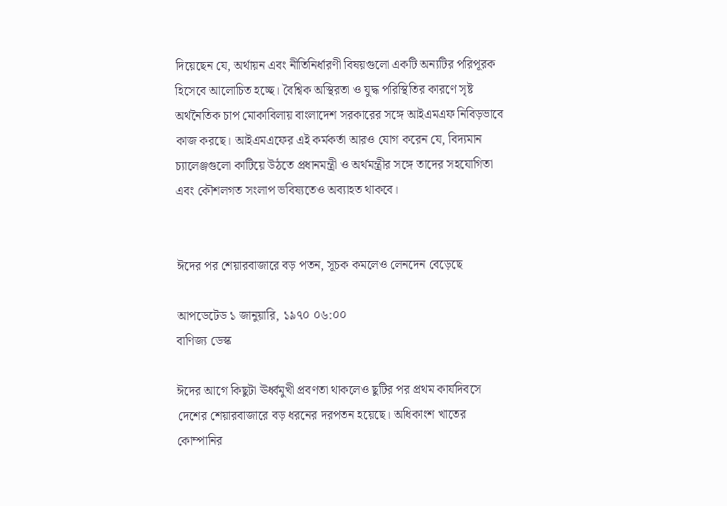দিয়েছেন যে, অর্থায়ন এবং নীতিনির্ধারণী বিষয়গুলো একটি অন্যটির পরিপূরক হিসেবে আলোচিত হচ্ছে। বৈশ্বিক অস্থিরতা ও যুদ্ধ পরিস্থিতির কারণে সৃষ্ট অর্থনৈতিক চাপ মোকাবিলায় বাংলাদেশ সরকারের সঙ্গে আইএমএফ নিবিড়ভাবে কাজ করছে। আইএমএফের এই কর্মকর্তা আরও যোগ করেন যে, বিদ্যমান চ্যালেঞ্জগুলো কাটিয়ে উঠতে প্রধানমন্ত্রী ও অর্থমন্ত্রীর সঙ্গে তাদের সহযোগিতা এবং কৌশলগত সংলাপ ভবিষ্যতেও অব্যাহত থাকবে।


ঈদের পর শেয়ারবাজারে বড় পতন, সূচক কমলেও লেনদেন বেড়েছে

আপডেটেড ১ জানুয়ারি, ১৯৭০ ০৬:০০
বাণিজ্য ডেস্ক

ঈদের আগে কিছুটা ঊর্ধ্বমুখী প্রবণতা থাকলেও ছুটির পর প্রথম কার্যদিবসে দেশের শেয়ারবাজারে বড় ধরনের দরপতন হয়েছে। অধিকাংশ খাতের কোম্পানির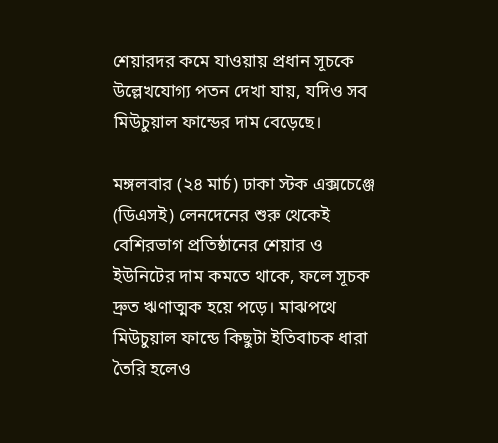শেয়ারদর কমে যাওয়ায় প্রধান সূচকে উল্লেখযোগ্য পতন দেখা যায়, যদিও সব মিউচুয়াল ফান্ডের দাম বেড়েছে।

মঙ্গলবার (২৪ মার্চ) ঢাকা স্টক এক্সচেঞ্জে (ডিএসই) লেনদেনের শুরু থেকেই বেশিরভাগ প্রতিষ্ঠানের শেয়ার ও ইউনিটের দাম কমতে থাকে, ফলে সূচক দ্রুত ঋণাত্মক হয়ে পড়ে। মাঝপথে মিউচুয়াল ফান্ডে কিছুটা ইতিবাচক ধারা তৈরি হলেও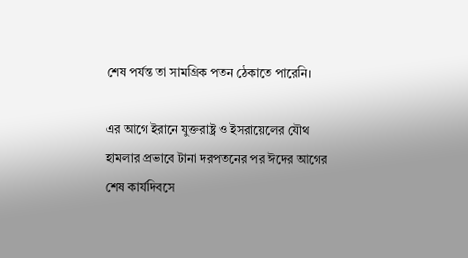শেষ পর্যন্ত তা সামগ্রিক পতন ঠেকাতে পারেনি।

এর আগে ইরানে যুক্তরাষ্ট্র ও ইসরায়েলের যৌথ হামলার প্রভাবে টানা দরপতনের পর ঈদের আগের শেষ কার্যদিবসে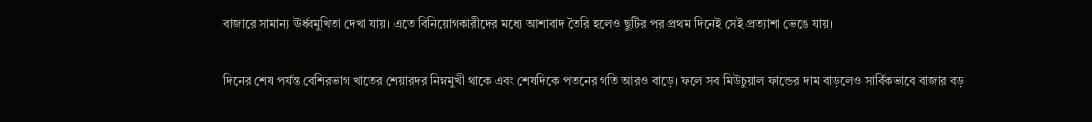বাজারে সামান্য ঊর্ধ্বমুখিতা দেখা যায়। এতে বিনিয়োগকারীদের মধ্যে আশাবাদ তৈরি হলেও ছুটির পর প্রথম দিনেই সেই প্রত্যাশা ভেঙে যায়।

দিনের শেষ পর্যন্ত বেশিরভাগ খাতের শেয়ারদর নিম্নমুখী থাকে এবং শেষদিকে পতনের গতি আরও বাড়ে। ফলে সব মিউচুয়াল ফান্ডের দাম বাড়লেও সার্বিকভাবে বাজার বড়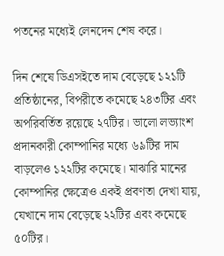পতনের মধ্যেই লেনদেন শেষ করে।

দিন শেষে ডিএসইতে দাম বেড়েছে ১২১টি প্রতিষ্ঠানের, বিপরীতে কমেছে ২৪৩টির এবং অপরিবর্তিত রয়েছে ২৭টির। ভালো লভ্যাংশ প্রদানকারী কোম্পানির মধ্যে ৬৯টির দাম বাড়লেও ১২২টির কমেছে। মাঝারি মানের কোম্পানির ক্ষেত্রেও একই প্রবণতা দেখা যায়, যেখানে দাম বেড়েছে ২২টির এবং কমেছে ৫০টির।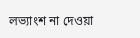লভ্যাংশ না দেওয়া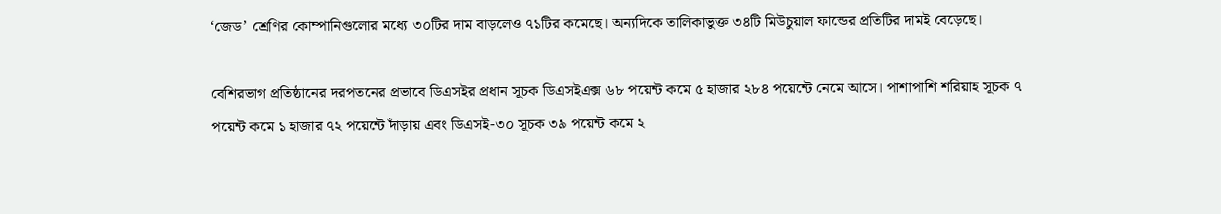‘জেড’ শ্রেণির কোম্পানিগুলোর মধ্যে ৩০টির দাম বাড়লেও ৭১টির কমেছে। অন্যদিকে তালিকাভুক্ত ৩৪টি মিউচুয়াল ফান্ডের প্রতিটির দামই বেড়েছে।

বেশিরভাগ প্রতিষ্ঠানের দরপতনের প্রভাবে ডিএসইর প্রধান সূচক ডিএসইএক্স ৬৮ পয়েন্ট কমে ৫ হাজার ২৮৪ পয়েন্টে নেমে আসে। পাশাপাশি শরিয়াহ সূচক ৭ পয়েন্ট কমে ১ হাজার ৭২ পয়েন্টে দাঁড়ায় এবং ডিএসই-৩০ সূচক ৩৯ পয়েন্ট কমে ২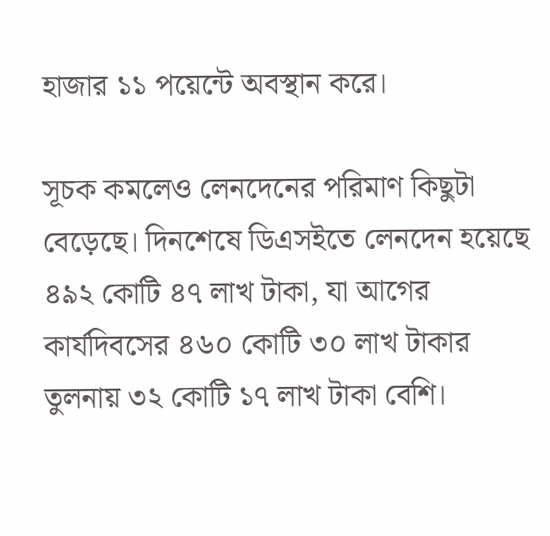হাজার ১১ পয়েন্টে অবস্থান করে।

সূচক কমলেও লেনদেনের পরিমাণ কিছুটা বেড়েছে। দিনশেষে ডিএসইতে লেনদেন হয়েছে ৪৯২ কোটি ৪৭ লাখ টাকা, যা আগের কার্যদিবসের ৪৬০ কোটি ৩০ লাখ টাকার তুলনায় ৩২ কোটি ১৭ লাখ টাকা বেশি।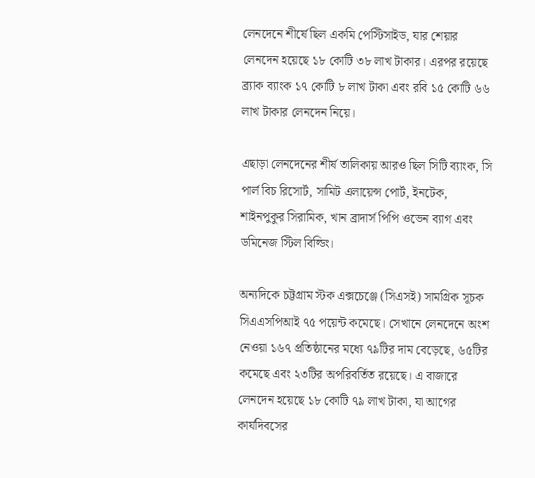লেনদেনে শীর্ষে ছিল একমি পেস্টিসাইড, যার শেয়ার লেনদেন হয়েছে ১৮ কোটি ৩৮ লাখ টাকার। এরপর রয়েছে ব্র্যাক ব্যাংক ১৭ কোটি ৮ লাখ টাকা এবং রবি ১৫ কোটি ৬৬ লাখ টাকার লেনদেন নিয়ে।

এছাড়া লেনদেনের শীর্ষ তালিকায় আরও ছিল সিটি ব্যাংক, সি পার্ল বিচ রিসোর্ট, সামিট এলায়েন্স পোর্ট, ইনটেক, শাইনপুকুর সিরামিক, খান ব্রাদার্স পিপি ওভেন ব্যাগ এবং ডমিনেজ স্টিল বিল্ডিং।

অন্যদিকে চট্টগ্রাম স্টক এক্সচেঞ্জে (সিএসই) সামগ্রিক সূচক সিএএসপিআই ৭৫ পয়েন্ট কমেছে। সেখানে লেনদেনে অংশ নেওয়া ১৬৭ প্রতিষ্ঠানের মধ্যে ৭৯টির দাম বেড়েছে, ৬৫টির কমেছে এবং ২৩টির অপরিবর্তিত রয়েছে। এ বাজারে লেনদেন হয়েছে ১৮ কোটি ৭৯ লাখ টাকা, যা আগের কার্যদিবসের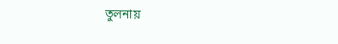তুলনায়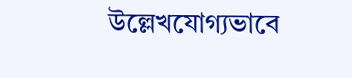উল্লেখযোগ্যভাবে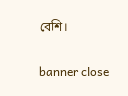বেশি।


banner close